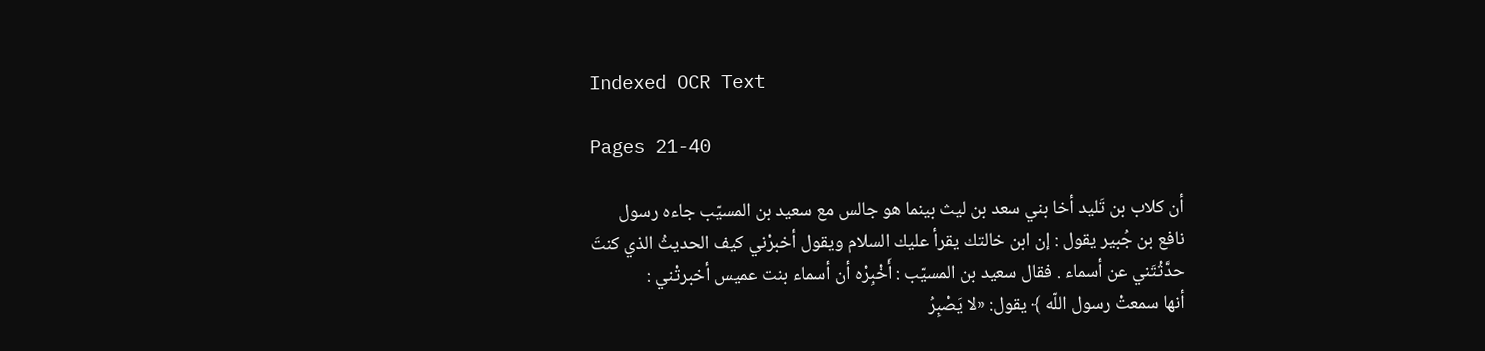Indexed OCR Text

Pages 21-40

أن كلاب بن تَليد أخا بني سعد بن ليث بينما هو جالس مع سعيد بن المسيّب جاءه رسول
نافع بن جُبير يقول : إن ابن خالتك يقرأ عليك السلام ويقول أخبرْني كيف الحديثُ الذي كنتَ
حدَّثْتَني عن أسماء . فقال سعيد بن المسيّب : أَخْبِرْه أن أسماء بنت عميس أخبرتْني :
أنها سمعتْ رسول اللّه ﴾ يقول: «لا يَصْبِرُ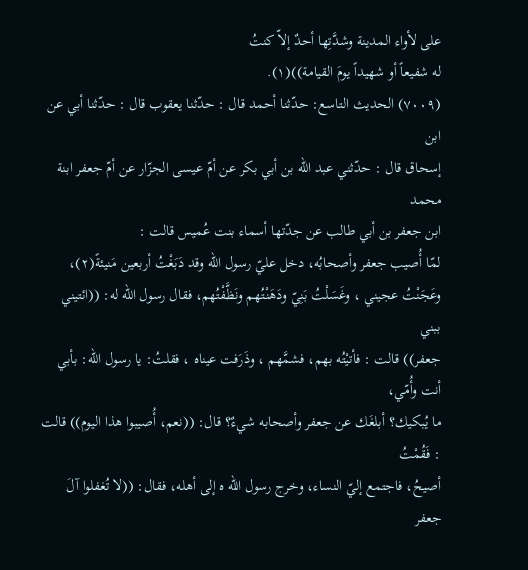على لأواء المدينة وشدَّتِها أحدٌ إلاّ كنتُ
له شفيعاً أو شهيداً يومَ القيامة))(١).
(٧٠٠٩) الحديث التاسع: حدّثنا أحمد قال : حدّثنا يعقوب قال : حدّثنا أبي عن ابن
إسحاق قال : حدّثني عبد الله بن أبي بكر عن أمّ عيسى الجزّار عن أمّ جعفر ابنة محمد
ابن جعفر بن أبي طالب عن جدّتها أسماء بنت عُميس قالت :
لمّا أُصيب جعفر وأصحابُه، دخل عليّ رسول اللّه وقد دَبَغْتُ أربعين مَنيئةً(٢)،
وعَجَنْتُ عجيني ، وغَسَلْتُ بَنِيّ ودَهَنْتُهم ونَظَّفْتُهم، فقال رسول اللّه له: ((ائتيني ببني
جعفر)) قالت : فأتيْتُه بهم، فشمَّهم ، وذَرَفت عيناه ، فقلتُ: يا رسول اللّه: بأبي أنت وأُمّي،
ما يُبكيك؟ أبلغَك عن جعفر وأصحابه شيءٌ؟ قال: ((نعم، أُصيبوا هذا اليوم)) قالت : فَقُمْتُ
أصيحُ، فاجتمع إليّ النساء، وخرج رسول اللّه ه إلى أهله، فقال: ((لا تُغفلوا آلَ جعفر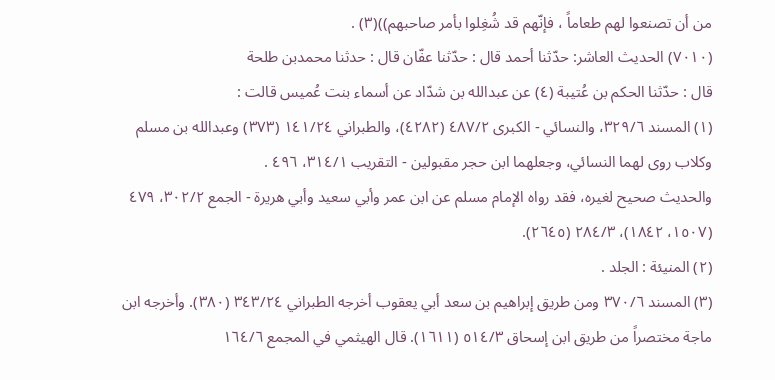من أن تصنعوا لهم طعاماً ، فإنّهم قد شُغِلوا بأمر صاحبهم))(٣) .
(٧٠١٠) الحديث العاشر: حدّثنا أحمد قال : حدّثنا عفّان قال : حدثنا محمدبن طلحة
قال : حدّثنا الحكم بن عُتيبة (٤) عن عبدالله بن شدّاد عن أسماء بنت عُميس قالت :
(١) المسند ٣٢٩/٦، والنسائي - الكبرى ٤٨٧/٢ (٤٢٨٢)، والطبراني ١٤١/٢٤ (٣٧٣) وعبدالله بن مسلم
وكلاب روى لهما النسائي، وجعلهما ابن حجر مقبولين - التقريب ٣١٤/١، ٤٩٦ .
والحديث صحيح لغيره، فقد رواه الإمام مسلم عن ابن عمر وأبي سعيد وأبي هريرة - الجمع ٣٠٢/٢، ٤٧٩
(١٥٠٧، ١٨٤٢)، ٢٨٤/٣ (٢٦٤٥).
(٢) المنيئة : الجلد .
(٣) المسند ٣٧٠/٦ ومن طريق إبراهيم بن سعد أبي يعقوب أخرجه الطبراني ٣٤٣/٢٤ (٣٨٠). وأخرجه ابن
ماجة مختصراً من طريق ابن إسحاق ٥١٤/٣ (١٦١١). قال الهيثمي في المجمع ١٦٤/٦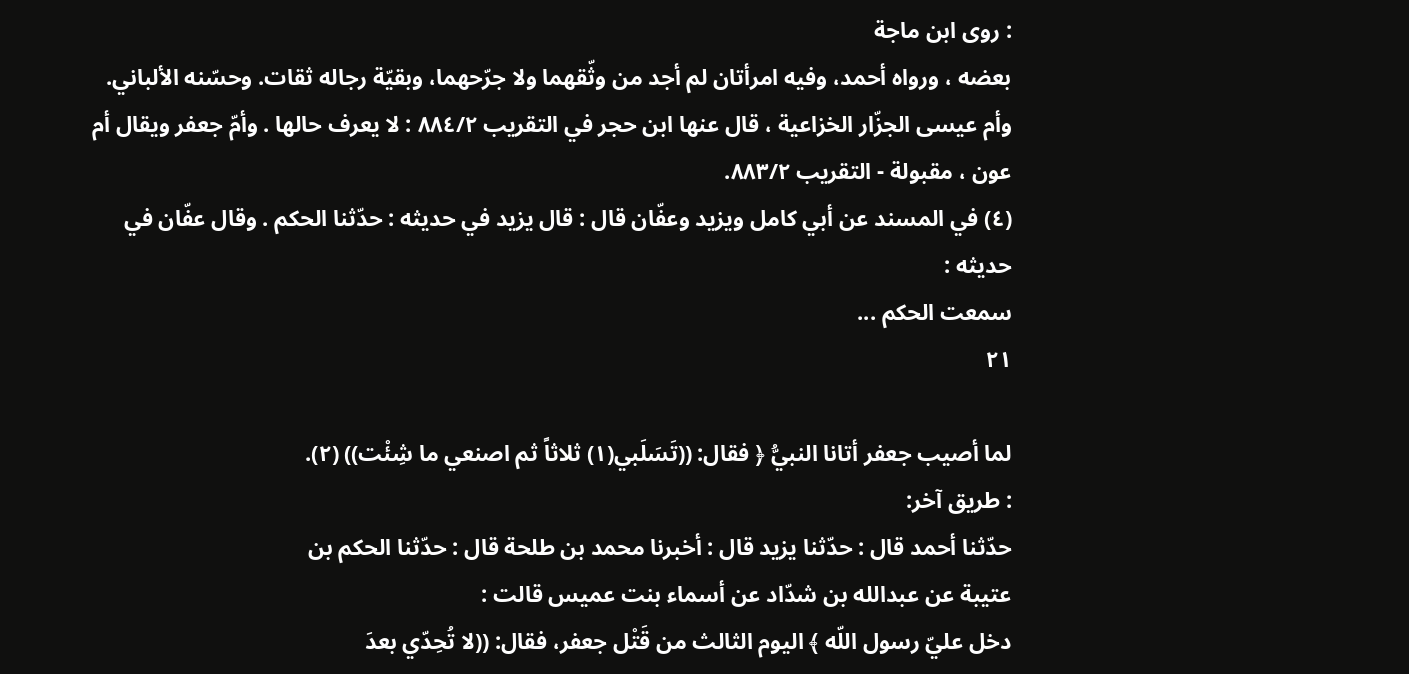: روى ابن ماجة
بعضه ، ورواه أحمد، وفيه امرأتان لم أجد من وثّقهما ولا جرّحهما، وبقيّة رجاله ثقات. وحسّنه الألباني.
وأم عيسى الجزّار الخزاعية ، قال عنها ابن حجر في التقريب ٨٨٤/٢ : لا يعرف حالها . وأمّ جعفر ويقال أم
عون ، مقبولة - التقريب ٨٨٣/٢.
(٤) في المسند عن أبي كامل ويزيد وعفّان قال : قال يزيد في حديثه : حدّثنا الحكم . وقال عفّان في حديثه :
سمعت الحكم ...
٢١

لما أصيب جعفر أتانا النبيُّ ﴿ فقال: ((تَسَلَبي(١) ثلاثاً ثم اصنعي ما شِئْت)) (٢).
: طريق آخر:
حدّثنا أحمد قال : حدّثنا يزيد قال : أخبرنا محمد بن طلحة قال : حدّثنا الحكم بن
عتيبة عن عبدالله بن شدّاد عن أسماء بنت عميس قالت :
دخل عليّ رسول اللّه ﴾ اليوم الثالث من قَتْل جعفر، فقال: ((لا تُحِدّي بعدَ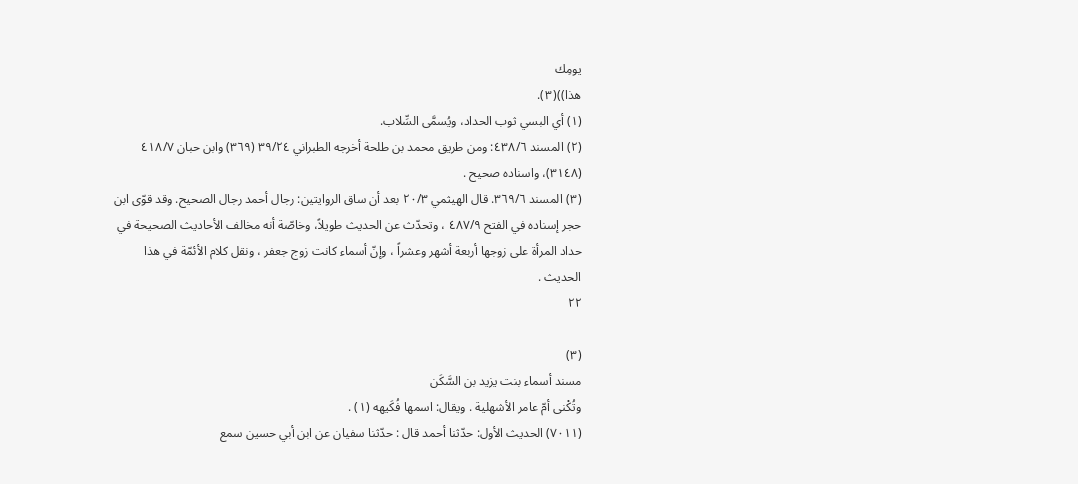يومِك
هذا))(٣).
(١) أي البسي ثوب الحداد، ويُسمَّى السِّلاب.
(٢) المسند ٤٣٨/٦: ومن طريق محمد بن طلحة أخرجه الطبراني ٣٩/٢٤ (٣٦٩) وابن حبان ٤١٨/٧
(٣١٤٨)، واسناده صحيح .
(٣) المسند ٣٦٩/٦. قال الهيثمي ٢٠/٣ بعد أن ساق الروايتين: رجال أحمد رجال الصحيح. وقد قوّى ابن
حجر إسناده في الفتح ٤٨٧/٩ ، وتحدّث عن الحديث طويلاً، وخاصّة أنه مخالف الأحاديث الصحيحة في
حداد المرأة على زوجها أربعة أشهر وعشراً ، وإنّ أسماء كانت زوج جعفر ، ونقل كلام الأئمّة في هذا
الحديث .
٢٢

(٣)
مسند أسماء بنت يزيد بن السَّكَن
وتُكْنى أمّ عامر الأشهلية . ويقال: اسمها فُكَيهه (١) .
(٧٠١١) الحديث الأول: حدّثنا أحمد قال : حدّثنا سفيان عن ابن أبي حسين سمع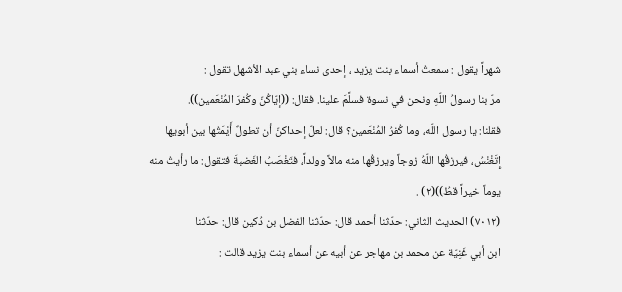شهراً يقول : سمعتُ أسماء بنت يزيد ، إحدى نساء بني عبد الأشهل تقول :
مرّ بنا رسولُ اللّهِ ونحن في نسوة فسلَّمَ علينا. فقال: ((إيّاكُنّ وكُفرَ المُنْعَمين)).
فقلنا: يا رسول اللّه، وما كُفرُ المُنْعَمين؟ قال: لعلّ إحداكنّ أن تطولٌ أَيْمَتُها بين أبويها
إِتَغْنْسُ، فيرزقُها اللّهُ زوجاً ويرزقُها منه مالاً وولداً، فتَغْصَبُ الغَضبةَ فتقول: ما رأيتُ منه
يوماً خيراً قطُ))(٢) .
(٧٠١٢) الحديث الثاني: حدّثنا أحمد قال: حدّثنا الفضل بن دُكين قال: حدّثنا
ابن أبي غَنِيّة عن محمد بن مهاجر عن أبيه عن أسماء بنت يزيد قالت :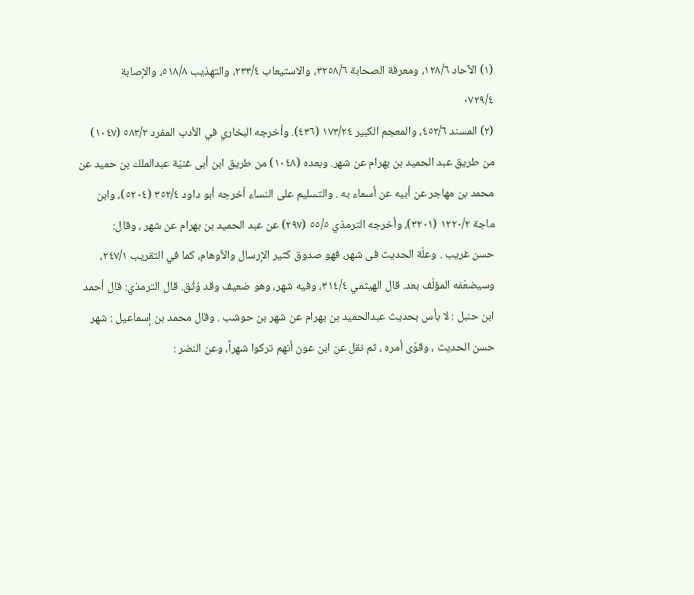(١) الآحاد ١٢٨/٦، ومعرفة الصحابة ٣٢٥٨/٦، والاستيعاب ٢٣٣/٤، والتهذيب ٥١٨/٨، والإصابة
٠٧٢٩/٤
(٢) المسند ٤٥٢/٦، والمعجم الكبير ١٧٣/٢٤ (٤٣٦). وأخرجه البخاري في الأدب المفرد ٥٨٣/٢ (١٠٤٧)
من طريق عبد الحميد بن بهرام عن شهر. وبعده (١٠٤٨) من طريق ابن أبى غنيّة عبدالملك بن حميد عن
محمد بن مهاجر عن أبيه عن أسماء به . والتسليم على النساء أخرجه أبو داود ٣٥٢/٤ (٥٢٠٤)، وابن
ماجة ١٢٢٠/٢ (٣٢٠١)، وأخرجه الترمذي ٥٥/٥ (٢٩٧) عن عبد الحميد بن بهرام عن شهر ، وقال:
حسن غريب . وعلّة الحديث فى شهر، فهو صدوق كثير الإرسال والأوهام، كما في التقريب ٢٤٧/١،
وسيضعّفه المؤلّف بعد. قال الهيثمي ٣١٤/٤، وفيه شهر، وهو ضعيف وقد وُثْق. قال الترمذي: قال أحمد
ابن حنبل : لا بأس بحديث عبدالحميد بن بهرام عن شهر بن حوشب . وقال محمد بن إسماعيل : شهر
حسن الحديث ، وقوّى أمره ، ثم نقل عن ابن عون أنهم تركوا شهراً، وعن النضر :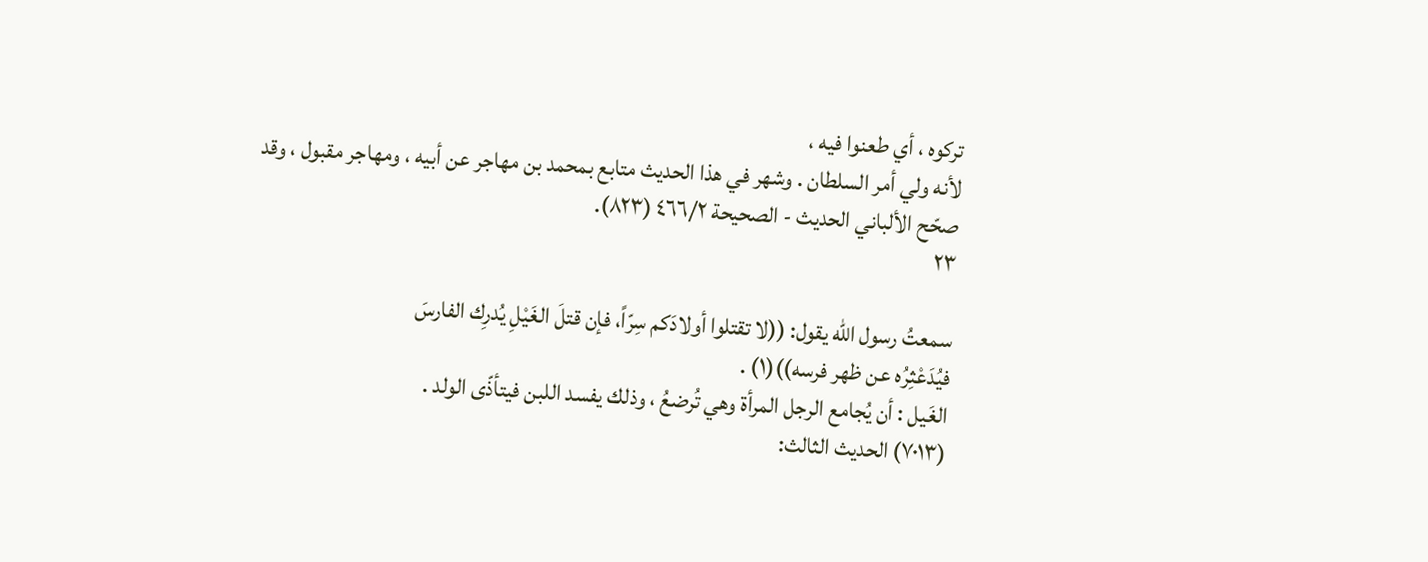تركوه ، أي طعنوا فيه ،
لأنه ولي أمر السلطان . وشهر في هذا الحديث متابع بمحمد بن مهاجر عن أبيه ، ومهاجر مقبول ، وقد
صحّح الألباني الحديث - الصحيحة ٤٦٦/٢ (٨٢٣).
٢٣

سمعتُ رسول اللّه يقول: ((لا تقتلوا أولادَكم سِرّاً، فإن قتلَ الغَيْلِ يُدرِك الفارسَ
فيُدَعْثِرُه عن ظهر فرسه))(١) .
الغَيل : أن يُجامع الرجل المرأة وهي تُرضعُ ، وذلك يفسد اللبن فيتأذّى الولد .
(٧٠١٣) الحديث الثالث: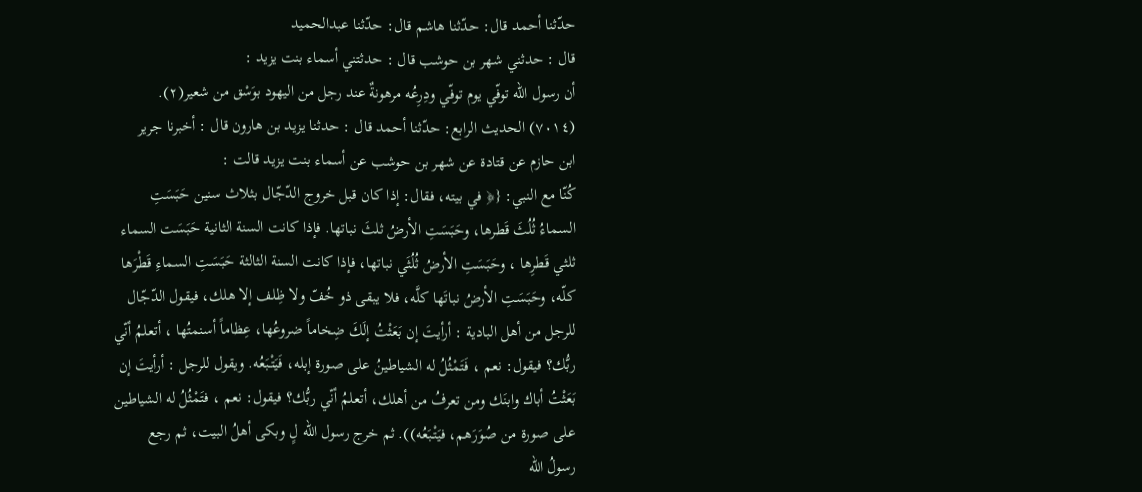حدّثنا أحمد قال: حدّثنا هاشم قال: حدّثنا عبدالحميد
قال : حدثني شهر بن حوشب قال : حدثتني أسماء بنت یزید :
أن رسول اللّه توفّي يوم توفّي ودِرِعُه مرهونةٌ عند رجل من اليهود بوَسْق من شعير(٢).
(٧٠١٤) الحديث الرابع: حدّثنا أحمد قال : حدثنا يزيد بن هارون قال : أخبرنا جرير
ابن حازم عن قتادة عن شهر بن حوشب عن أسماء بنت يزيد قالت :
كُنّا مع النبي: {﴿ في بيته، فقال: إذا كان قبل خروج الدّجّال بثلاث سنين حَبَسَتِ
السماءُ ثُلُثَ قَطرها، وحَبَسَتِ الأرضُ ثلثَ نباتها. فإذا كانت السنة الثانية حَبَسَت السماء
ثلثي قَطرِها ، وحَبَسَتِ الأرضُ ثُلُثَي نباتها، فإذا كانت السنة الثالثة حَبَسَتِ السماءِ قَطْرَها
كلّه، وحَبَسَتِ الأرضُ نباتَها كلَّه، فلا يبقى ذو خُفّ ولا ظِلف إلا هلك، فيقول الدّجّال
للرجل من أهل البادية : أرأيتَ إن بَعَثْتُ إلَكَ ضِخاماً ضروعُها، عِظاماً أسنمتُها ، أتعلمُ أنّي
ربُّك؟ فيقول: نعم ، فَتَمْثُلُ له الشياطينُ على صورة إبله، فَيَتْبَعُه. ويقول للرجل : أرأيتَ إن
بَعَثْتُ أباك وابنَك ومن تعرفُ من أهلك، أتعلمُ أنّي ربُّك؟ فيقول: نعم ، فتَمْثُلُ له الشياطين
على صورة من صُوَرَهم، فيَتْبَعُه)). ثم خرج رسول اللّه لٍ وبكى أهلُ البيت، ثم رجع
رسولُ اللّه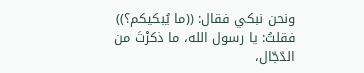ونحن نبكي فقال: ((ما يُبكيكم؟)) فقلتُ: يا رسول الله، ما ذكرْتَ من
الدّجّال،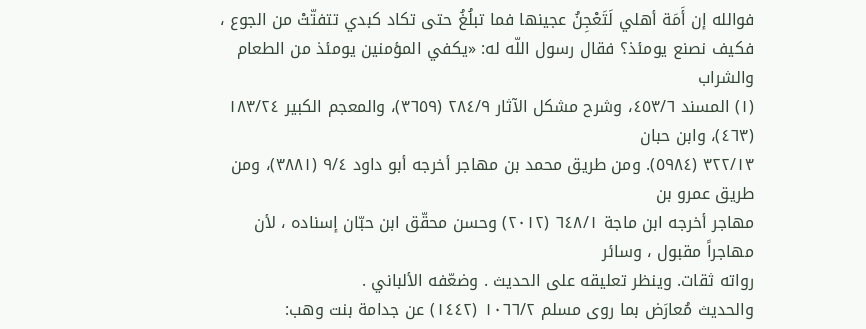فوالله إن أَمَة أهلي لَتَعْجِنُ عجينها فما تبلُغُ حتى تكاد كبدي تتفتّتْ من الجوع ،
فكيف نصنع يومئذ؟ فقال رسول اللّه له: «يكفي المؤمنين يومئذ من الطعام والشراب
(١) المسند ٤٥٣/٦، وشرح مشكل الآثار ٢٨٤/٩ (٣٦٥٩)، والمعجم الكبير ١٨٣/٢٤ (٤٦٣)، وابن حبان
٣٢٢/١٣ (٥٩٨٤). ومن طريق محمد بن مهاجر أخرجه أبو داود ٩/٤ (٣٨٨١)، ومن طريق عمرو بن
مهاجر أخرجه ابن ماجة ٦٤٨/١ (٢٠١٢) وحسن محقّق ابن حبّان إسناده ، لأن مهاجراً مقبول ، وسائر
رواته ثقات. وينظر تعليقه على الحديث . وضعّفه الألباني .
والحديث مُعارَض بما روى مسلم ١٠٦٦/٢ (١٤٤٢) عن جدامة بنت وهب: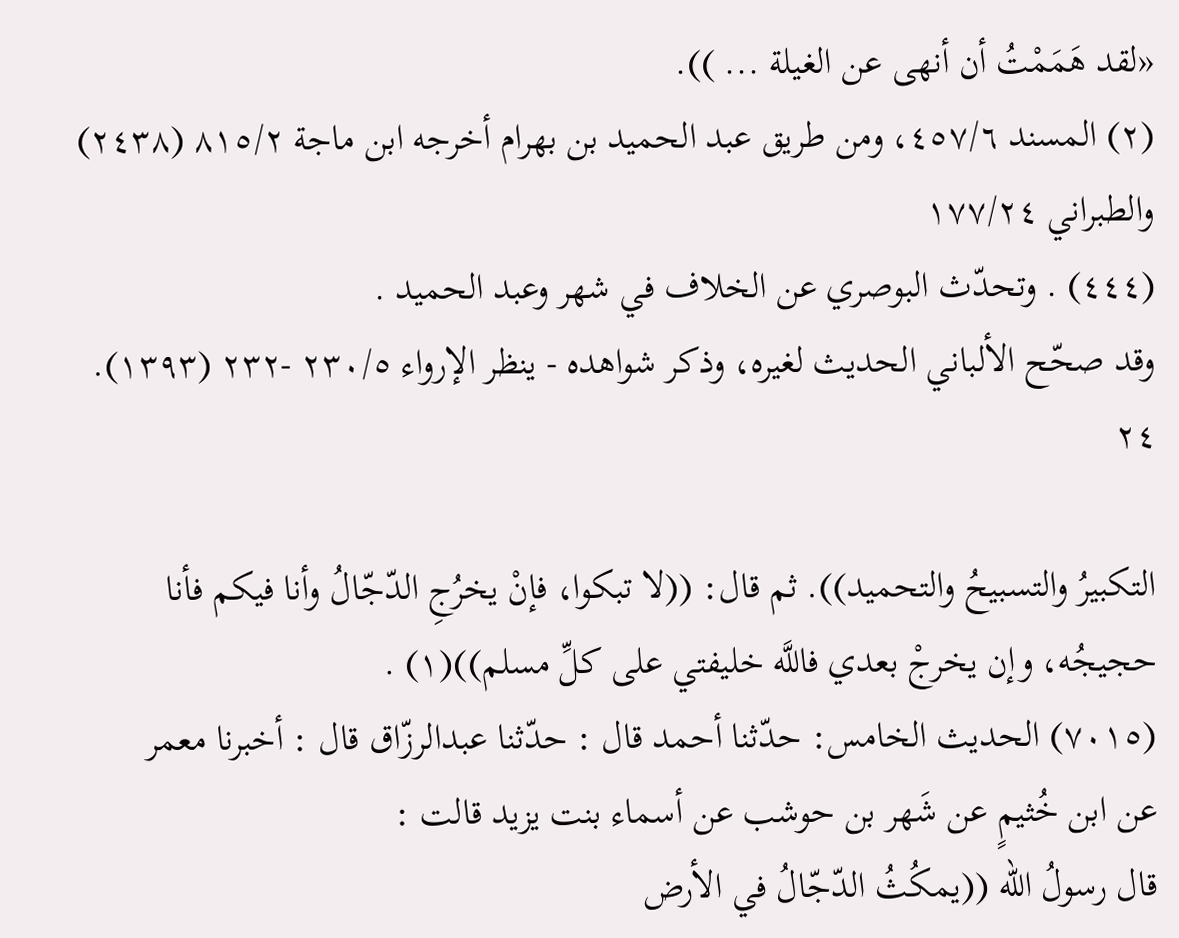«لقد هَمَمْتُ أن أنهى عن الغيلة ... )).
(٢) المسند ٤٥٧/٦، ومن طريق عبد الحميد بن بهرام أخرجه ابن ماجة ٨١٥/٢ (٢٤٣٨) والطبراني ١٧٧/٢٤
(٤٤٤) . وتحدّث البوصري عن الخلاف في شهر وعبد الحميد .
وقد صحّح الألباني الحديث لغيره، وذكر شواهده - ينظر الإرواء ٢٣٠/٥ -٢٣٢ (١٣٩٣).
٢٤

التكبيرُ والتسبيحُ والتحميد)). ثم قال: ((لا تبكوا، فإنْ يخرُجِ الدّجّالُ وأنا فيكم فأنا
حجيجُه، وإن يخرجْ بعدي فاللَّه خليفتي على كلِّ مسلم))(١) .
(٧٠١٥) الحديث الخامس: حدّثنا أحمد قال : حدّثنا عبدالرزّاق قال : أخبرنا معمر
عن ابن خُثيمٍ عن شَهر بن حوشب عن أسماء بنت يزيد قالت :
قال رسولُ اللّه ((يمكُثُ الدّجّالُ في الأرض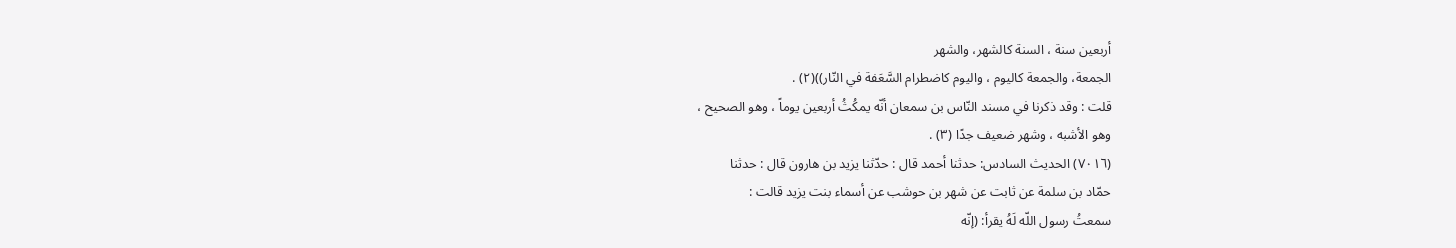أربعين سنة ، السنة كالشهر، والشهر
الجمعة، والجمعة كاليوم ، واليوم كاضطرام السَّعَفة في النّار))(٢) .
قلت : وقد ذكرنا في مسند النّاس بن سمعان أنّه يمكُثُ أربعين يوماً ، وهو الصحيح ،
وهو الأشبه ، وشهر ضعيف جدًا (٣) .
(٧٠١٦) الحديث السادس: حدثنا أحمد قال : حدّثنا يزيد بن هارون قال : حدثنا
حمّاد بن سلمة عن ثابت عن شهر بن حوشب عن أسماء بنت يزيد قالت :
سمعتُ رسول اللّه لَهُ يقرأ: (إنّه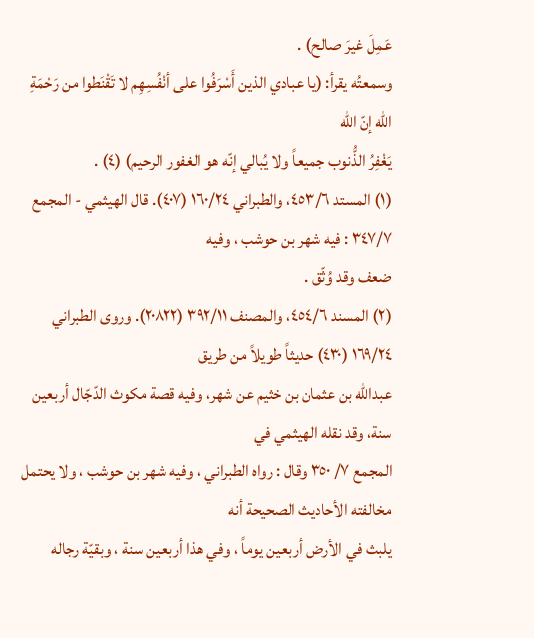عَمِلَ غيرَ صالح) .
وسمعتُه يقرأ: (يا عبادي الذين أَسْرَفُوا على أنْفُسِهِم لا تَقْنَطوا من رَحْمَةِ اللّه إنّ الله
يَغْفِرُ الذُّنوب جميعاً ولا يُبالي إنّه هو الغفور الرحيم) (٤) .
(١) المستد ٤٥٣/٦، والطبراني ١٦٠/٢٤ (٤٠٧). قال الهيثمي - المجمع ٣٤٧/٧ : فيه شهر بن حوشب ، وفيه
ضعف وقد وُثّق .
(٢) المسند ٤٥٤/٦، والمصنف ٣٩٢/١١ (٢٠٨٢٢). وروى الطبراني ١٦٩/٢٤ (٤٣٠) حديثاً طويلاً من طريق
عبدالله بن عثمان بن خثيم عن شهر، وفيه قصة مكوث الدّجّال أربعين سنة، وقد نقله الهيثمي في
المجمع ٧/ ٣٥٠ وقال : رواه الطبراني ، وفيه شهر بن حوشب ، ولا يحتمل مخالفته الأحاديث الصحيحة أنه
يلبث في الأرض أربعين يوماً ، وفي هذا أربعين سنة ، وبقيّة رجاله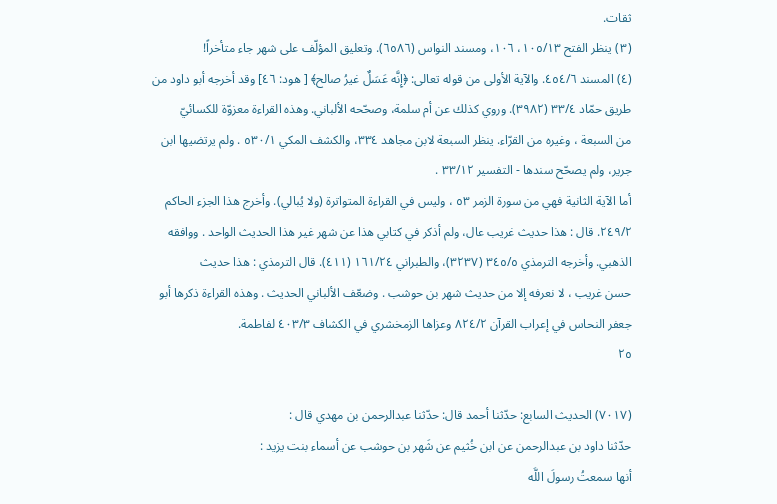ثقات.
(٣) ينظر الفتح ١٠٥/١٣، ١٠٦، ومسند النواس (٦٥٨٦). وتعليق المؤلّف على شهر جاء متأخراً!
(٤) المسند ٤٥٤/٦. والآية الأولى من قوله تعالى: ﴿إِنَّه عَسَلٌ غيرُ صالح﴾ [ هود: ٤٦] وقد أخرجه أبو داود من
طريق حمّاد ٣٣/٤ (٣٩٨٢). وروي كذلك عن أم سلمة، وصحّحه الألباني. وهذه القراءة معزوّة للكسائيّ
من السبعة ، وغيره من القرّاء. ينظر السبعة لابن مجاهد ٣٣٤، والكشف المكي ٥٣٠/١ . ولم يرتضيها ابن
جرير، ولم يصحّح سندها - التفسير ٣٣/١٢ .
أما الآية الثانية فهي من سورة الزمر ٥٣ ، وليس في القراءة المتواترة (ولا يُبالي). وأخرج هذا الجزء الحاكم
٢٤٩/٢. قال : هذا حديث غريب عال، ولم أذكر في كتابي هذا عن شهر غير هذا الحديث الواحد . ووافقه
الذهبي. وأخرجه الترمذي ٣٤٥/٥ (٣٢٣٧)، والطبراني ١٦١/٢٤ (٤١١). قال الترمذي : هذا حديث
حسن غريب ، لا نعرفه إلا من حديث شهر بن حوشب . وضعّف الألباني الحديث . وهذه القراءة ذكرها أبو
جعفر النحاس في إعراب القرآن ٨٢٤/٢ وعزاها الزمخشري في الكشاف ٤٠٣/٣ لفاطمة.
٢٥

(٧٠١٧) الحديث السابع: حدّثنا أحمد قال: حدّثنا عبدالرحمن بن مهدي قال :
حدّثنا داود بن عبدالرحمن عن ابن خُثيم عن شَهر بن حوشب عن أسماء بنت يزيد :
أنها سمعتُ رسولَ اللَّه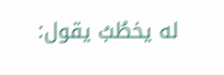له يخطُبُ يقول: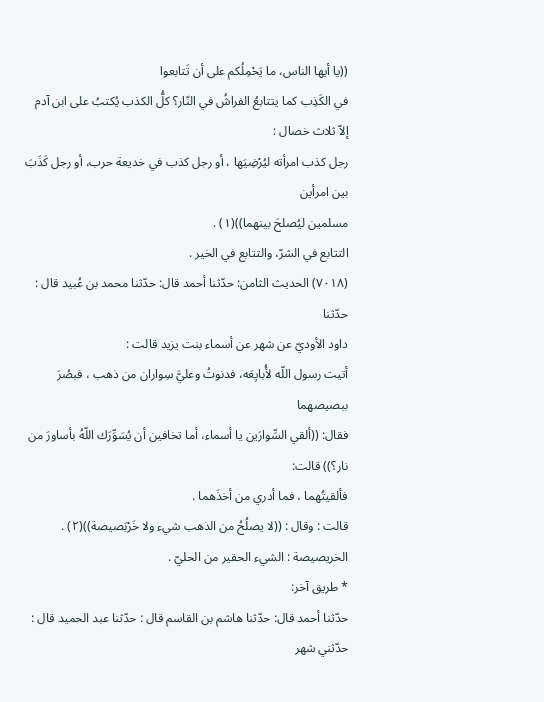((يا أيها الناس، ما يَحْمِلُكم على أن تَتابعوا
في الكَذِب كما يتتابعُ الفراشُ في النّار؟ كلُّ الكذب يُكتبُ على ابن آدم إلاّ ثلاث خصال :
رجل كذب امرأته ليُرْضِيَها ، أو رجل كذب في خديعة حرب، أو رجل كَذَبَ بين امرأین
مسلمين ليُصلحَ بينهما))(١) .
التتابع في الشرّ، والتتابع في الخير .
(٧٠١٨) الحديث الثامن: حدّثنا أحمد قال: حدّثنا محمد بن عُبيد قال : حدّثنا
داود الأوديّ عن شهر عن أسماء بنت يزيد قالت :
أتيت رسول اللّه لأُبايِعَه، فدنوتُ وعليَّ سِواران من ذهب ، فبصُرَ ببصيصهما
فقال: ((ألقي السِّوارَين يا أسماء، أما تخافين أن يُسَوِّرَك اللّهُ بأساورَ من نار؟)) قالت:
فألقيتُهما ، فما أدري من أخذَهما .
قالت : وقال : ((لا يصلُحُ من الذهب شيء ولا خَرْبَصيصة))(٢) .
الخريصيصة : الشيء الحقير من الحليّ .
* طريق آخر:
حدّثنا أحمد قال: حدّثنا هاشم بن القاسم قال : حدّثنا عبد الحميد قال : حدّثني شهر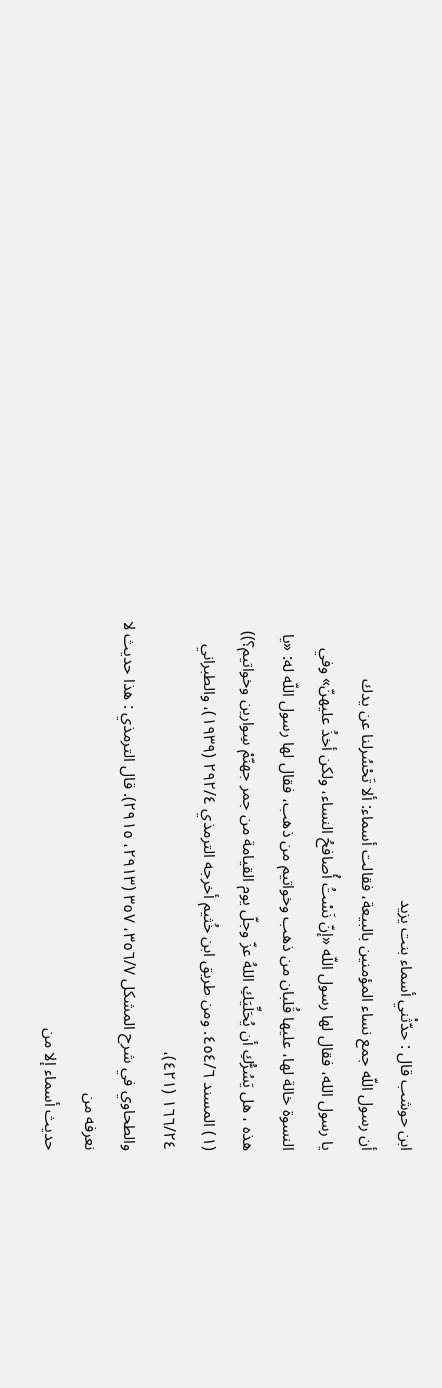ابن حوشب قال : حدّثْني أسماء بنت يزيد
أن رسول اللّه جمع نساء المؤمنين بالبيعة، فقالت أسماء: ألا تَحْسُرلنا عن يدك
يا رسول الله، فقال لها رسول اللّه «إنّ نَسْتُ أُصافحُ النساء، ولكن أخذُ عليهنّ» وفي
النسوة خالة لها، عليها قُلبان من ذهب وخواتيم من ذهب، فقال لها رسول اللّه له: «يا
هذه ، هل يَسُرُّكِ أن يُحَلِّيَكِ اللهُ عزّ وجلّ يوم القيامة من جمر جهنّمْ سِوارين وخواتيم؟))
(١) المسند ٤٥٤/٦. ومن طريق ابن خُثيم أخرجه الترمذي ٢٩٢/٤ (١٩٣٩)، والطبراني ١٦٦/٢٤ (٤٢١)،
والطحاوي في شرح المشكل ٣٥٦/٧، ٣٥٧ (٢٩١٣، ٢٩١٥). قال الترمذي : هذا حديث لا نعرفه من
حديث أسماء إلا من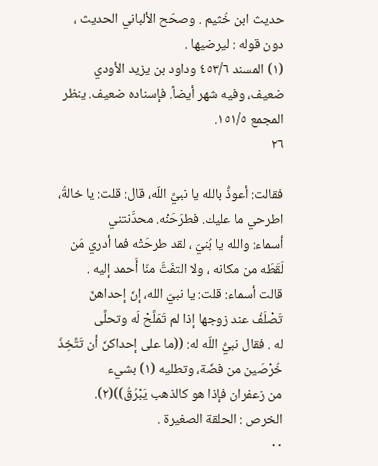حديث ابن خُثيم . وصحّح الألباني الحديث ، دون قوله : ليرضيها .
(١) المسند ٤٥٣/٦ وداود بن يزيد الأودي ضعيف، وفيه شهر أيضاً. فإسناده ضعيف. ينظر المجمع ١٥١/٥.
٢٦

فقالت: أعوذُّ بالله يا نبيَّ اللّه، قال: قلت: يا خالةُ، اطرحي ما عليك. فطرَحَنْه. محدَّنتني
أسماء: والله يا بُنيّ ، لقد طرحَتْه فما أدري مَن لَقَطَه من مكانه ، ولا التفَتَّ منّا أَحمد إليه .
قالت أسماء: قلت: يا نبيّ الله، إنّ إحداهنّ تَصْلَفُ عند زوجها إذا لم تَمَلَّحْ لَه وتحلَّى
له . فقال نبيُّ اللّه له: ((ما على إحداكنّ أن تَتَّخِذَ خُرْصَين من فضّة، وتطليه (١) بشيء
من زعفران فإذا هو كالذهب يَبْرُقُ))(٢).
الخرص : الحلقة الصغيرة .
٠٠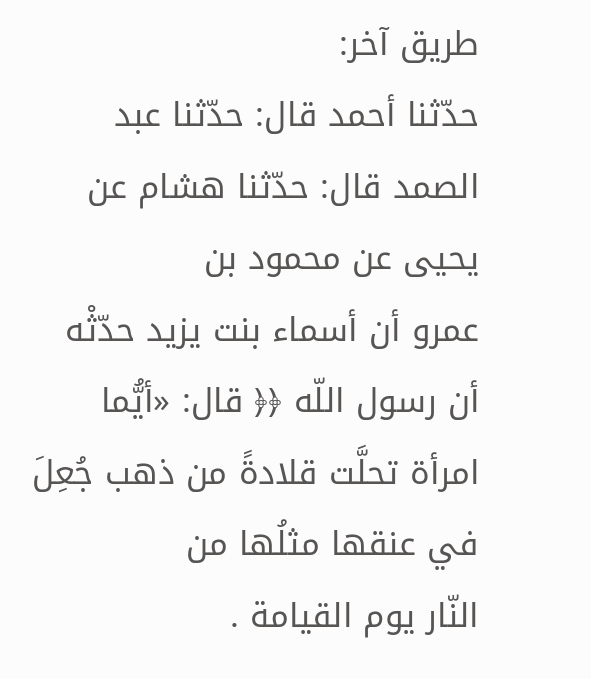طريق آخر:
حدّثنا أحمد قال: حدّثنا عبد الصمد قال: حدّثنا هشام عن يحيى عن محمود بن
عمرو أن أسماء بنت يزيد حدّثْه
أن رسول اللّه ﴿﴿ قال: «أيُّما امرأة تحلَّت قلادةً من ذهب جُعِلَ في عنقها مثلُها من
النّار يوم القيامة .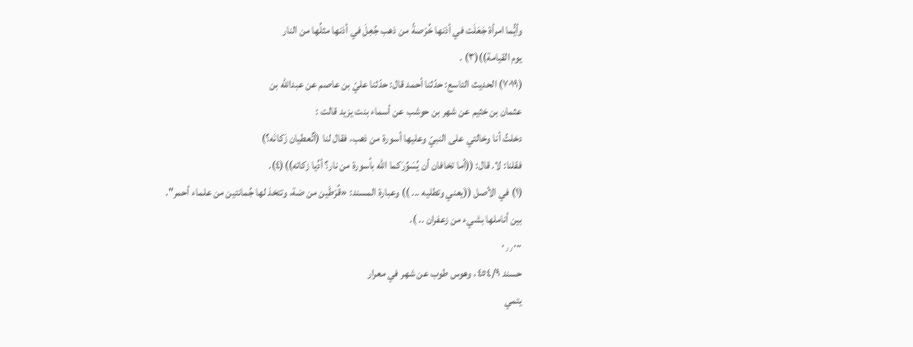وأيُّما امرأة جَعَلَت في أذنها خُرْصةً من ذهب جُعِلَ في أذنها مثلُها من النار
يوم القيامة))(٣) .
(٧٠١٩) الحديث التاسع: حدّثنا أحمد قال: حدّثنا عليّ بن عاصم عن عبدالله بن
عثمان بن خثيم عن شهر بن حوشب عن أسماء بنت يزيد قالت :
دخلتُ أنا وخالتي على النبيّ وعليها أسورة من ذهب، فقال لنا (أتُعطيان زَكانَه؟)
فقلنا: لا. قال: ((أما تخافان أن يُسَوِّرَكما الله بأسورة من نار؟ أدِّيا زكاته))(٤).
(١) في الأصل ((يعني وتطليه ... )) وعبارة المسند: «قُرْطَين من ضة، وتتخذ لها جُمانتين من علماء أحمر".
بين أناملها بشيء من زعفران .. ).
٠٫٫٠٠٠
حسند ٤٥٤/٩، وهوس طوب عن شهر في معرار
يتمي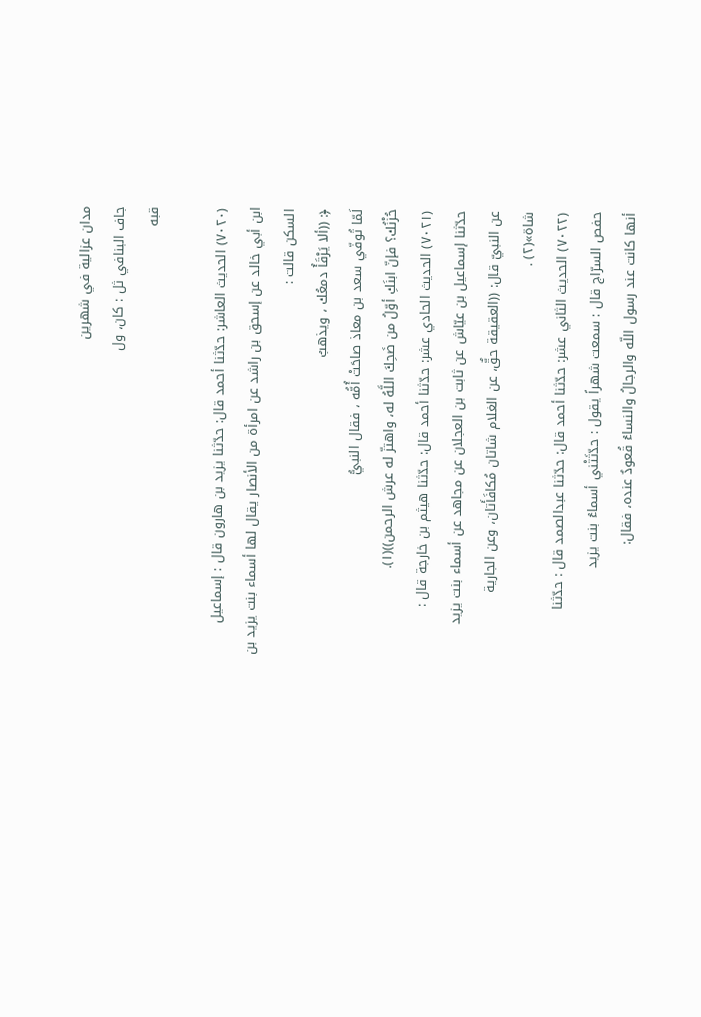مدان عزالية في شهرين
جاف البنافي ثل : كان، ول
قبه

(٧٠٢٠) الحديث العاشر: حدّثنا أحمد قال: حدّثنا يزيد بن هارون قال : إسماعيل
ابن أبي خالد عن إسحق بن راشد عن امرأة من الأنصار يقال لها أسماء بنت يزيد بن
السكن قالت :
﴿: ((ألا يَرْقَأُ دمعُك ، ويذهبُ
لَمّا تُوفّي سعد بن معاذ صاحَتْ أُمُّه ، فقال النبيُّ
حُزْنُك؟ فإنّ ابنَكِ أوّلُ من ضَحِكَ اللَّهُ له، واهتزّ له عرش الرحمن))(١).
(٧٠٢١) الحديث الحادي عشر: حدّثنا أحمد قال: حدّثنا هيثم بن خارجة قال :
حدّثنا إسماعيل بن عيّاش عن ثابت بن العجلان عن مجاهد عن أسماء بنت يزيد
عن النبيّ قال: ((العقيقة حقٌّ، عن الغلام شاتان مُكافَأَتان، وعن الجارية
شاة»(٢) .
(٧٠٢٢) الحديث الثاني عشر: حدّثنا أحمد قال: حدّثنا عبدالصمد قال : حدّثنا
حفص السرّاج قال : سمعت شهراً يقول : حدّثَتْني أسماءُ بنت يزيد
أنها كانت عند رسول اللّه والرجالُ والنساءُ قُعودٌ عنده، فقال: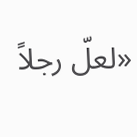«لعلّ رجلاً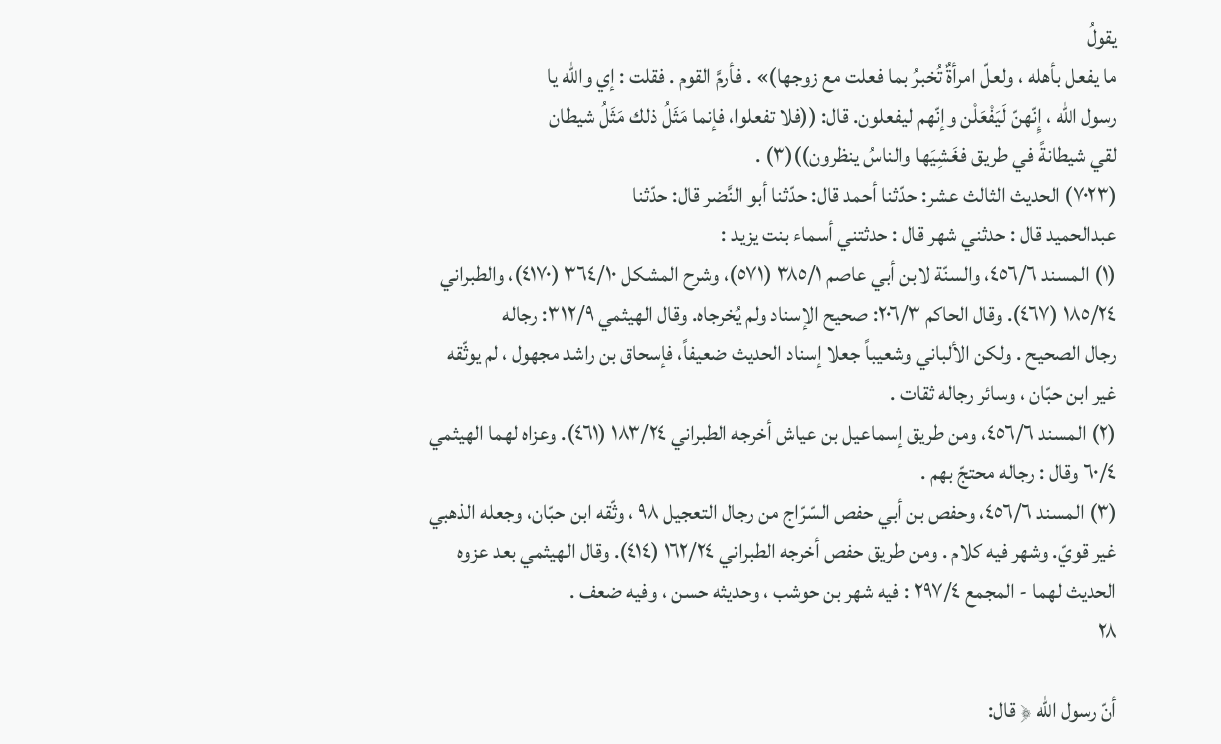يقولُ
ما يفعل بأهله ، ولعلّ امرأةٌ تُخبرُ بما فعلت مع زوجها)» . فأرمَّ القوم . فقلت : إي والله یا
رسول اللّه ، إِنّهنّ لَيَفْعَلْن وإنّهم ليفعلون. قال: ((فلا تفعلوا، فإنما مَثَلُ ذلك مَثَلُ شيطان
لقي شيطانةً في طريق فغَشِيَها والناسُ ينظرون))(٣) .
(٧٠٢٣) الحديث الثالث عشر: حدّثنا أحمد قال: حدّثنا أبو النَّضر قال: حدّثنا
عبدالحميد قال : حدثني شهر قال : حدثتني أسماء بنت يزيد :
(١) المسند ٤٥٦/٦، والسنّة لابن أبي عاصم ٣٨٥/١ (٥٧١)، وشرح المشكل ٣٦٤/١٠ (٤١٧٠)، والطبراني
١٨٥/٢٤ (٤٦٧). وقال الحاكم ٢٠٦/٣: صحيح الإسناد ولم يُخرجاه. وقال الهيثمي ٣١٢/٩: رجاله
رجال الصحيح . ولكن الألباني وشعيباً جعلا إسناد الحديث ضعيفاً، فإسحاق بن راشد مجهول ، لم يوثّقه
غير ابن حبّان ، وسائر رجاله ثقات .
(٢) المسند ٤٥٦/٦، ومن طريق إسماعيل بن عياش أخرجه الطبراني ١٨٣/٢٤ (٤٦١). وعزاه لهما الهيثمي
٦٠/٤ وقال : رجاله محتجّ بهم .
(٣) المسند ٤٥٦/٦، وحفص بن أبي حفص السّرّاج من رجال التعجيل ٩٨ ، وثّقه ابن حبّان، وجعله الذهبي
غير قويّ. وشهر فيه كلام . ومن طريق حفص أخرجه الطبراني ١٦٢/٢٤ (٤١٤). وقال الهيثمي بعد عزوه
الحديث لهما - المجمع ٢٩٧/٤ : فيه شهر بن حوشب ، وحديثه حسن ، وفيه ضعف .
٢٨

أنّ رسول اللّه ﴿ قال: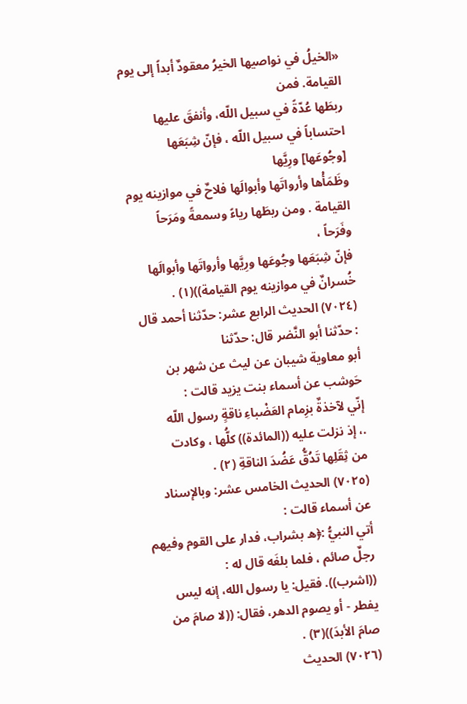«الخيلُ في نواصيها الخيرُ معقودٌ أبداً إلى يوم القيامة. فمن
ربطَها عُدّةً في سبيل اللّه، وأنفقَ عليها احتساباً في سبيل اللّه ، فإنّ شِبَعَها [وجُوعَها] ورِيَّها
وظَمَأْها وأرواتَها وأبوالَها فلاحٌ في موازينه يوم القيامة . ومن ربطَها رياءً وسمعةً ومَرَحاً وفَرَحاً ،
فإنّ شِبَعَها وجُوعَها ورِيَّها وأرواتَها وأبوالَها خُسرانٌ في موازينه يوم القيامة))(١) .
(٧٠٢٤) الحديث الرابع عشر: حدّثنا أحمد قال : حدّثنا أبو النَّضر قال: حدّثنا
أبو معاوية شيبان عن ليث عن شهر بن حَوشب عن أسماء بنت يزيد قالت :
إنّي لآخذةٌ بزِمام العَضْباءِ ناقةٍ رسول اللّه
.، إذ نزلت عليه ((المائدة)) كلُّها ، وكادت
من ثِقَلِها تَدُقُّ عَضُدَ الناقةِ (٢) .
(٧٠٢٥) الحديث الخامس عشر: وبالإسناد عن أسماء قالت :
أتي النبيُّ :﴿ه بشراب، فدار على القوم وفيهم رجلٌ صائم ، فلما بلغَه قال له :
((اشرب)). فقيل: يا رسول الله، إنه ليس يفطر - أو يصوم الدهر، فقال: ((لا صامَ من
صامَ الأبدَ))(٣) .
(٧٠٢٦) الحديث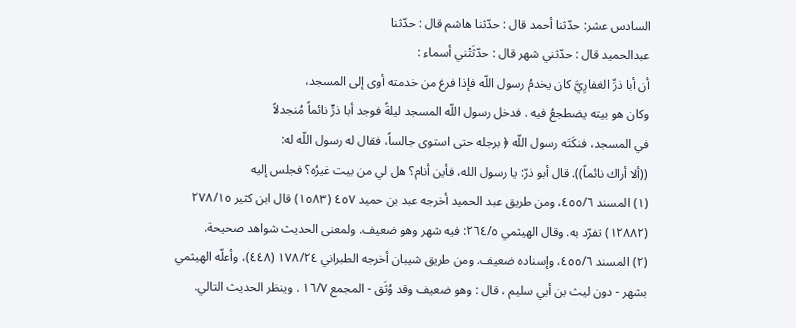السادس عشر: حدّثنا أحمد قال : حدّثنا هاشم قال : حدّثنا
عبدالحميد قال : حدّثني شهر قال : حدّثَتْني أسماء :
أن أبا ذرِّ الغفارِيَّ كان يخدمُ رسول اللّه فإذا فرغ من خدمته أوى إلى المسجد،
وكان هو بيته يضطجعُ فيه . فدخل رسول اللّه المسجد ليلةً فوجد أبا ذرٍّ نائماً مُنجدلاً
في المسجد، فنكَتَه رسول اللّه ﴿ برجله حتى استوى جالساً، فقال له رسول اللّه له:
((ألا أراك نائماً)). قال أبو ذرّ: يا رسول الله، فأين أنام؟ هل لي من بيت غيرُه؟ فجلس إليه
(١) المسند ٤٥٥/٦، ومن طريق عبد الحميد أخرجه عبد بن حميد ٤٥٧ (١٥٨٣) قال ابن كثير ٢٧٨/١٥
(١٢٨٨٢) تفرّد به. وقال الهيثمي ٢٦٤/٥: فيه شهر وهو ضعيف. ولمعنى الحديث شواهد صحيحة.
(٢) المسند ٤٥٥/٦، وإسناده ضعيف. ومن طريق شيبان أخرجه الطبراني ١٧٨/٢٤ (٤٤٨)، وأعلّه الهيثمي
بشهر - دون ليث بن أبي سليم ، قال : وهو ضعيف وقد وُثَق - المجمع ١٦/٧ . وينظر الحديث التالي.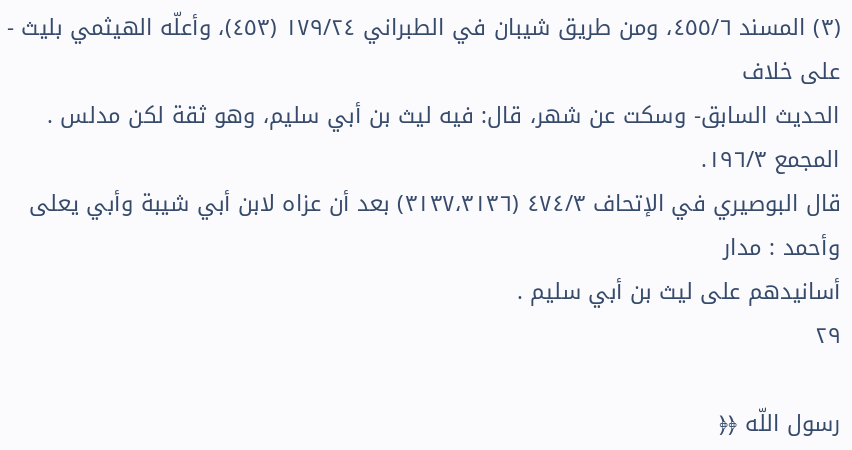(٣) المسند ٤٥٥/٦، ومن طريق شيبان في الطبراني ١٧٩/٢٤ (٤٥٣)، وأعلّه الهيثمي بليث - على خلاف
الحديث السابق- وسكت عن شهر، قال: فيه ليث بن أبي سليم، وهو ثقة لكن مدلس . المجمع ١٩٦/٣.
قال البوصيري في الإتحاف ٤٧٤/٣ (٣١٣٧،٣١٣٦) بعد أن عزاه لابن أبي شيبة وأبي يعلى وأحمد : مدار
أسانيدهم على ليث بن أبي سليم .
٢٩

رسول اللّه ﴿﴿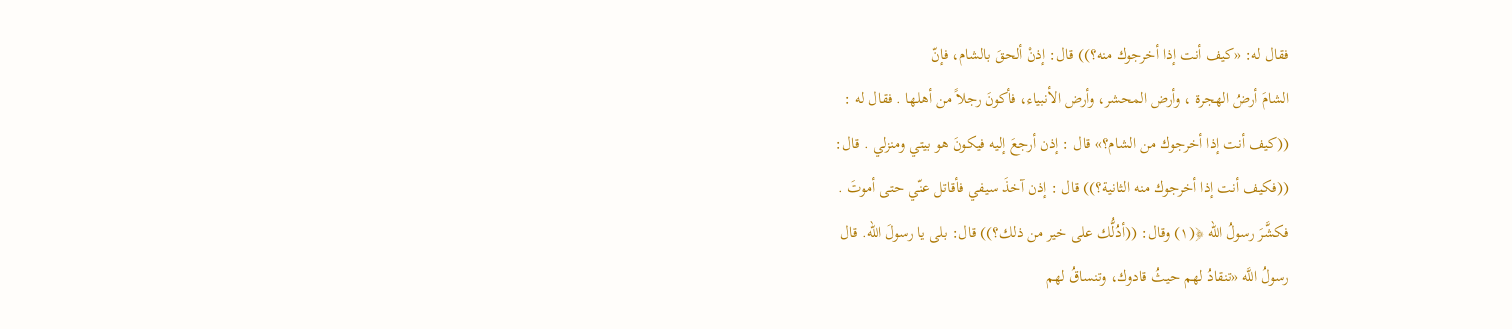فقال له: «كيف أنت إذا أخرجوك منه؟)) قال: إذنْ ألحقَ بالشام، فإنّ
الشامَ أرضُ الهجرة ، وأرض المحشر، وأرض الأنبياء، فأكونَ رجلاً من أهلها . فقال له :
((كيف أنت إذا أخرجوك من الشام؟» قال : إذن أرجعَ إليه فيكونَ هو بيتي ومنزلي . قال:
((فكيف أنت إذا أخرجوك منه الثانية؟)) قال : إذن آخذَ سيفي فأقاتل عنّي حتى أموتَ .
فكشَّرَ رسولُ اللّه ﴿(١) وقال: ((أدُلُّك على خير من ذلك؟)) قال: بلى يا رسولَ اللّه. قال
رسولُ اللَّه «تنقادُ لهم حيثُ قادوك، وتنساقُ لهم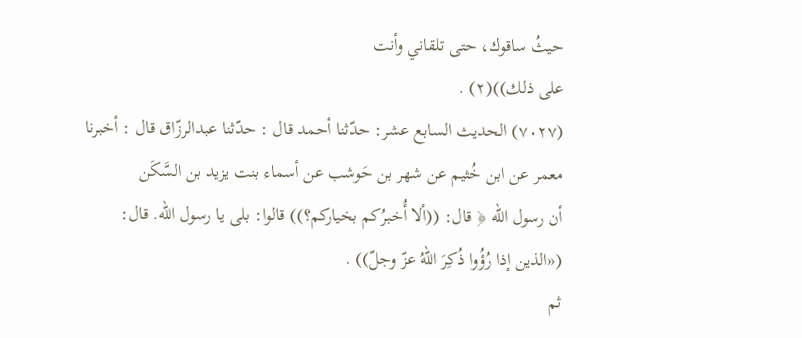حيثُ ساقوك، حتى تلقاني وأنت
على ذلك))(٢) .
(٧٠٢٧) الحديث السابع عشر: حدّثنا أحمد قال : حدّثنا عبدالرزّاق قال : أخبرنا
معمر عن ابن خُثيم عن شهر بن حَوشب عن أسماء بنت يزيد بن السَّكَن
أن رسول اللّه ﴿ قال: ((ألا أُخبرُكم بخياركم؟)) قالوا: بلى يا رسول الله. قال:
(«الذين إذا رُؤُوا ذُكِرَ اللّهُ عزّ وجلّ)) .
ثم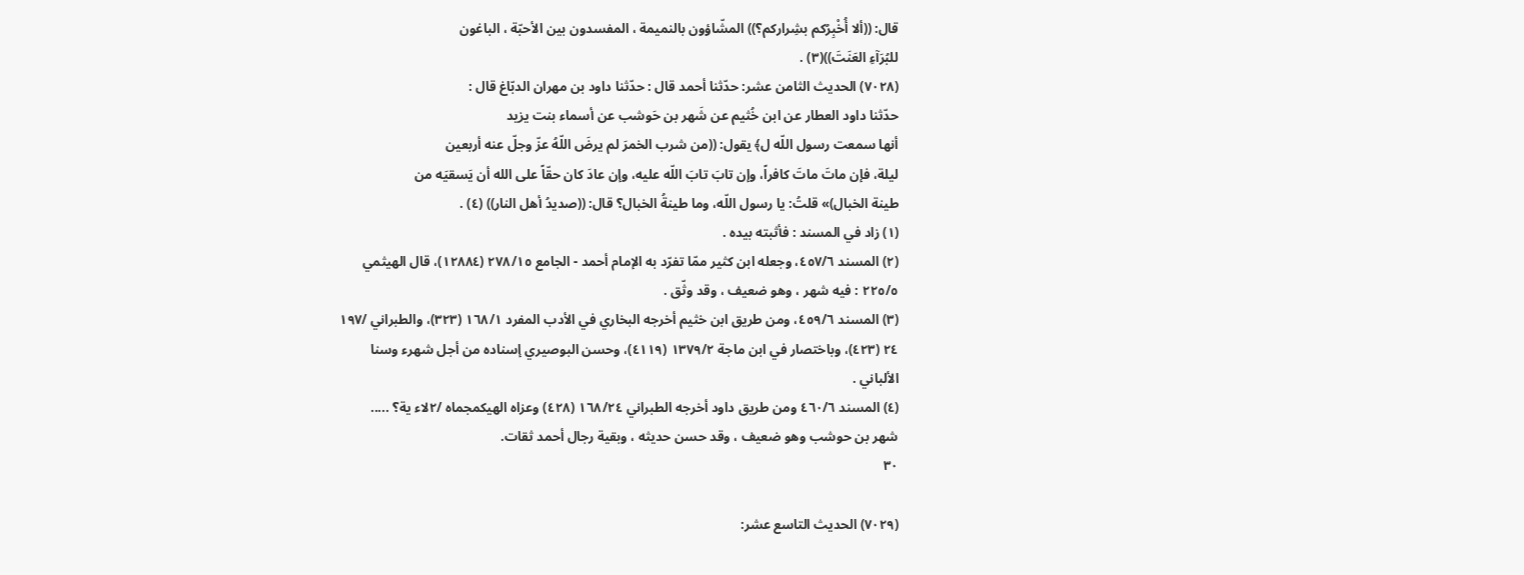قال: ((ألا أُخْبِرُكم بشِراركم؟)) المشّاؤون بالنميمة ، المفسدون بين الأحبّة ، الباغون
للبُرَآءِ العَنَتَ))(٣) .
(٧٠٢٨) الحديث الثامن عشر: حدّثنا أحمد قال : حدّثنا داود بن مهران الدبّاغ قال :
حدّثنا داود العطار عن ابن خُثيم عن شَهر بن حَوشب عن أسماء بنت يزيد
أنها سمعت رسول اللّه ل﴾ يقول: ((من شرب الخمرَ لم يرضَ اللّهُ عزّ وجلّ عنه أربعين
ليلة، فإن ماتَ ماتَ كافراً، وإن تابَ تابَ اللّه عليه، وإن عادَ كان حقّاً على الله أن يَسقيَه من
طينة الخبال)» قلتُ: يا رسول اللّه، وما طينةُ الخبال؟ قال: ((صديدُ أهل النار)) (٤) .
(١) زاد في المسند : فأثبته بيده .
(٢) المسند ٤٥٧/٦، وجعله ابن كثير ممّا تفرّد به الإمام أحمد - الجامع ٢٧٨/١٥ (١٢٨٨٤)، قال الهيثمي
٢٢٥/٥ : فيه شهر ، وهو ضعيف ، وقد وثّق .
(٣) المسند ٤٥٩/٦، ومن طريق ابن خثيم أخرجه البخاري في الأدب المفرد ١٦٨/١ (٣٢٣)، والطبراني /١٩٧
٢٤ (٤٢٣)، وباختصار في ابن ماجة ١٣٧٩/٢ (٤١١٩)، وحسن البوصيري إسناده من أجل شهرء وسنا
الألباني .
(٤) المسند ٤٦٠/٦ ومن طريق داود أخرجه الطبراني ١٦٨/٢٤ (٤٢٨) وعزاه الهيكمجماه /٢لاء ية؟ .....
شهر بن حوشب وهو ضعيف ، وقد حسن حديثه ، وبقية رجال أحمد ثقات.
٣٠

(٧٠٢٩) الحديث التاسع عشر: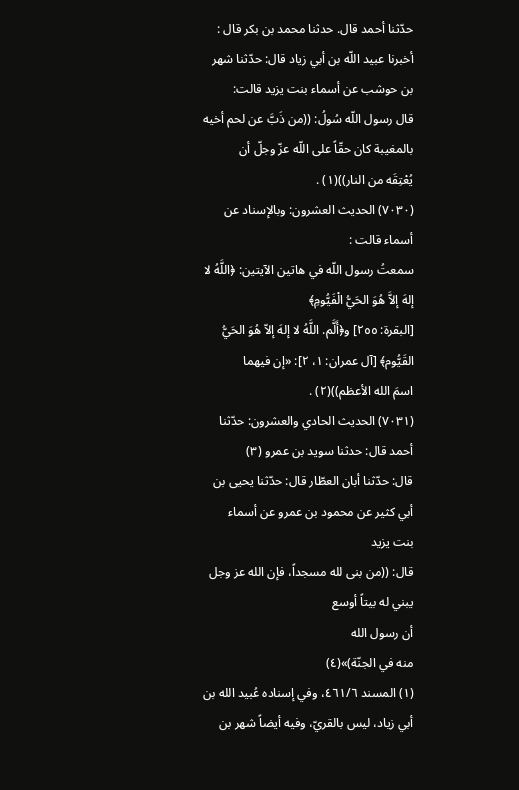حدّثنا أحمد قال. حدثنا محمد بن بكر قال :
أخبرنا عبيد اللّه بن أبي زياد قال: حدّثنا شهر بن حوشب عن أسماء بنت يزيد قالت:
قال رسول اللّه سُولُ: ((من ذَبَّ عن لحم أخيه بالمغيبة كان حقّاً على اللّه عزّ وجلّ أن
يُعْتِقَه من النار))(١) .
(٧٠٣٠) الحديث العشرون: وبالإسناد عن أسماء قالت :
سمعتُ رسول اللّه في هاتين الآيتين: ﴿اللَّهُ لا إلهَ إلاَّ هُوَ الحَيُّ الْفَيُّومِ﴾
[البقرة: ٢٥٥] و﴿أَلَّم. اللَّهُ لا إلهَ إلاّ هُوَ الحَيُّ القَيُّوم﴾ [آل عمران: ١، ٢]: «إن فيهما
اسمَ الله الأعظم))(٢) .
(٧٠٣١) الحديث الحادي والعشرون: حدّثنا أحمد قال: حدثنا سويد بن عمرو (٣)
قال: حدّثنا أبان العطّار قال: حدّثنا يحيى بن أبي كثير عن محمود بن عمرو عن أسماء
بنت یزید
قال: ((من بنى لله مسجداً، فإن الله عز وجل يبني له بيتاً أوسع
أن رسول الله
منه في الجنّة)»(٤)
(١) المسند ٤٦١/٦، وفي إسناده عُبيد الله بن أبي زياد، ليس بالقريّ، وفيه أيضاً شهر بن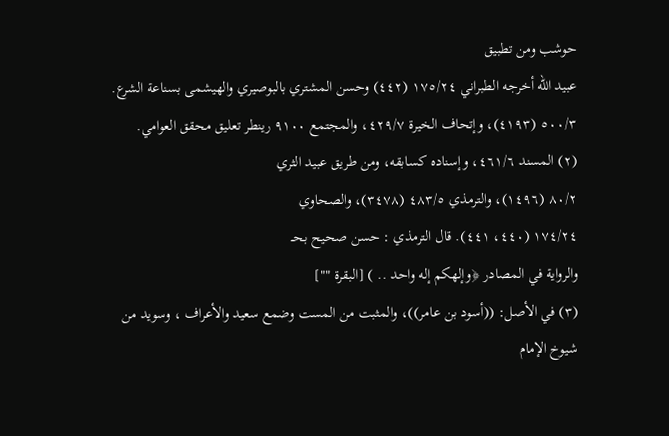حوشب ومن تطبيق
عبيد الله أخرجه الطبراني ١٧٥/٢٤ (٤٤٢) وحسن المشتري بالبوصيري والهيشمى بسناعة الشرع.
٥٠٠/٣ (٤١٩٣)، وإتحاف الخيرة ٤٢٩/٧، والمجتمع ٩١٠٠ رينطر تعليق محقق العوامي.
(٢) المسند ٤٦١/٦، وإسناده كسابقه، ومن طريق عبيد الثري
٨٠/٢ (١٤٩٦)، والترمذي ٤٨٣/٥ (٣٤٧٨)، والصحاوي
١٧٤/٢٤ (٤٤٠، ٤٤١). قال الترمذي : حسن صحيح بحــ
والرواية في المصادر ﴿وإلهكم إله واحد .. ) [البقرة ""]
(٣) في الأصل: ((أسود بن عامر))، والمثبت من المست وضمع سعيد والأعراف ، وسويد من شيوخ الإمام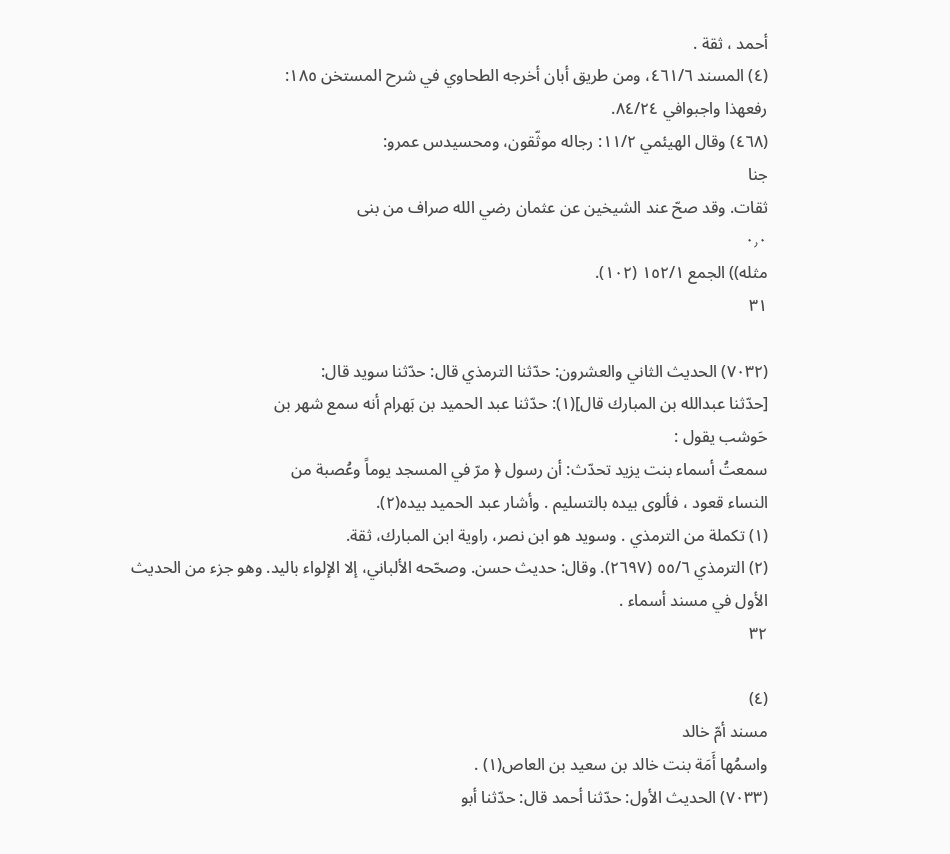أحمد ، ثقة .
(٤) المسند ٤٦١/٦، ومن طريق أبان أخرجه الطحاوي في شرح المستخن ١٨٥:
رفعهذا واجبوافي ٨٤/٢٤.
(٤٦٨) وقال الهيئمي ١١/٢: رجاله موثّقون، ومحسيدس عمرو:
جنا
ثقات. وقد صحّ عند الشيخين عن عثمان رضي الله صراف من بنى
٠٫٠
مثله)) الجمع ١٥٢/١ (١٠٢).
٣١

(٧٠٣٢) الحديث الثاني والعشرون: حدّثنا الترمذي قال: حدّثنا سويد قال:
[حدّثنا عبدالله بن المبارك قال](١): حدّثنا عبد الحميد بن بَهرام أنه سمع شهر بن
حَوشب يقول :
سمعتُ أسماء بنت يزيد تحدّث: أن رسول ﴿ مرّ في المسجد يوماً وعُصبة من
النساء قعود ، فألوى بيده بالتسليم . وأشار عبد الحميد بيده(٢).
(١) تكملة من الترمذي . وسويد هو ابن نصر، راوية ابن المبارك، ثقة.
(٢) الترمذي ٥٥/٦ (٢٦٩٧). وقال: حديث حسن. وصحّحه الألباني، إلا الإلواء باليد. وهو جزء من الحديث
الأول في مسند أسماء .
٣٢

(٤)
مسند أمّ خالد
واسمُها أَمَة بنت خالد بن سعيد بن العاص(١) .
(٧٠٣٣) الحديث الأول: حدّثنا أحمد قال: حدّثنا أبو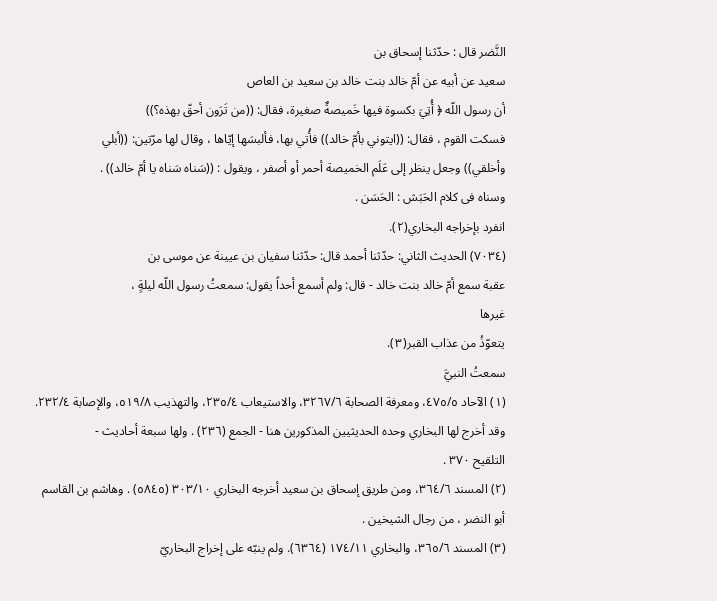النَّضر قال : حدّثنا إسحاق بن
سعید عن أبيه عن أمّ خالد بنت خالد بن سعيد بن العاص
أن رسول اللّه ﴿ أُتِيَ بكسوة فيها خَميصةٌ صغيرة، فقال: ((من تَرَون أحقّ بهذه؟))
فسكت القوم ، فقال: ((ايتوني بأمّ خالد)) فأُتي بها، فألبسَها إيّاها ، وقال لها مرّتين: ((أبلي
وأخلقي)) وجعل ينظر إلى عَلَم الخميصة أحمر أو أصفر ، ويقول : ((سَناه سَناه يا أمّ خالد)) .
وسناه فى كلام الحَبَش : الحَسَن .
انفرد بإخراجه البخاري(٢).
(٧٠٣٤) الحديث الثاني: حدّثنا أحمد قال: حدّثنا سفيان بن عيينة عن موسى بن
عقبة سمع أمّ خالد بنت خالد - قال: ولم أسمع أحداً يقول: سمعتُ رسول اللّه ليلةٍ ،
غيرها
يتعوّذُ من عذاب القبر(٣).
سمعتُ النبيَّ
(١) الآحاد ٤٧٥/٥، ومعرفة الصحابة ٣٢٦٧/٦، والاستيعاب ٢٣٥/٤، والتهذيب ٥١٩/٨، والإصابة ٢٣٢/٤.
وقد أخرج لها البخاري وحده الحديثيين المذكورين هنا - الجمع (٢٣٦) . ولها سبعة أحاديث -
التلقيح ٣٧٠ .
(٢) المسند ٣٦٤/٦، ومن طريق إسحاق بن سعيد أخرجه البخاري ٣٠٣/١٠ (٥٨٤٥) . وهاشم بن القاسم
أبو النضر ، من رجال الشيخين .
(٣) المسند ٣٦٥/٦، والبخاري ١٧٤/١١ (٦٣٦٤). ولم ينبّه على إخراج البخاريّ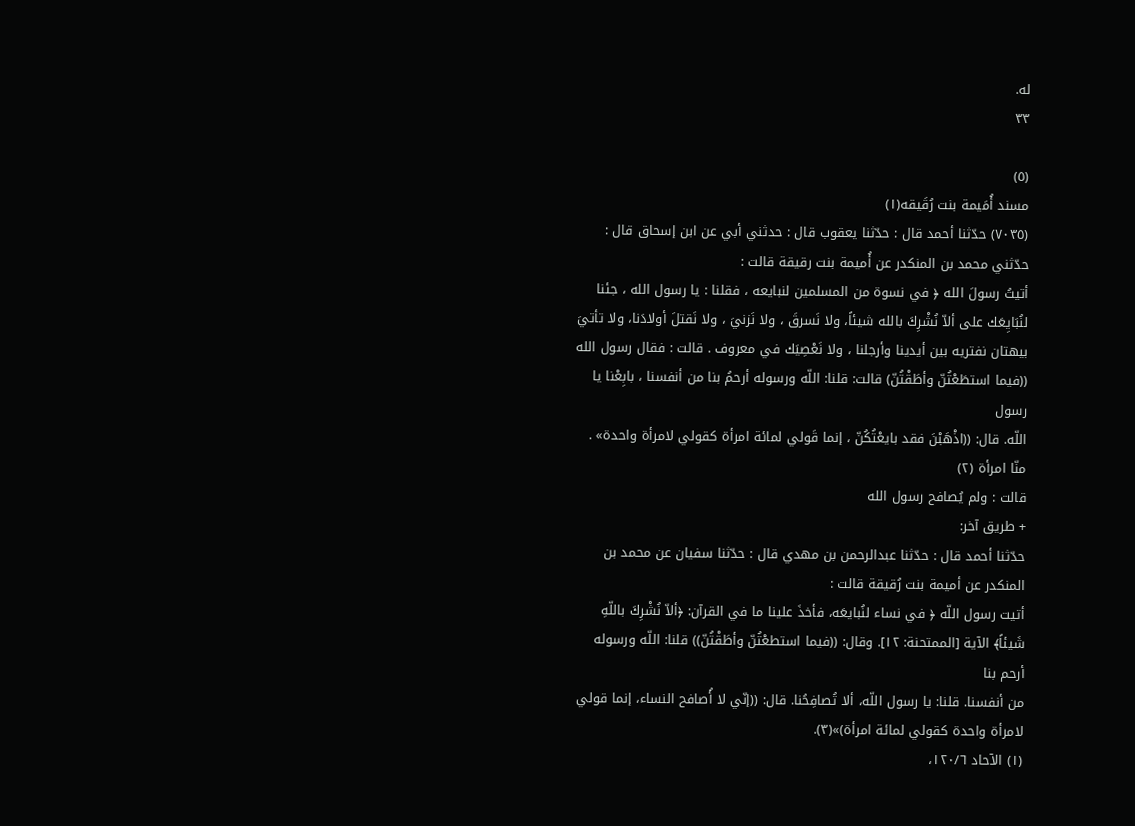له.
٣٣

(٥)
مسند أُمَيمة بنت رُقَيقه(١)
(٧٠٣٥) حدّثنا أحمد قال : حدّثنا يعقوب قال : حدثني أبي عن ابن إسحاق قال :
حدّثني محمد بن المنكدر عن أُميمة بنت رقيقة قالت :
أتيتُ رسولَ الله ﴿ في نسوة من المسلمین لنبایعه ، فقلنا : يا رسول الله ، جئنا
لنُبَايِعَك على ألاّ نُشْرِكَ بالله شيئاً، ولا نَسرقَ ، ولا نَزنيَ ، ولا نَقتلَ أولادَنا، ولا تأتيَ
بيهتان نفتريه بين أيدينا وأرجلنا ، ولا نَعْصِيَك في معروف . قالت : فقال رسول الله
((فيما استطَعْتُنّ وأطَقْتُنّ) قالت: قلنا: اللّه ورسوله أرحمُ بنا من أنفسنا ، بابِعْنا يا رسول
اللّه. قال: ((اذْهَبْنَ فقد بايعْتُكُنّ ، إنما قَولي لمائة امرأة كقولي لامرأة واحدة» .
منّا امرأة (٢)
قالت : ولم يُصافح رسول الله
+ طريق آخر:
حدّثنا أحمد قال : حدّثنا عبدالرحمن بن مهدي قال : حدّثنا سفيان عن محمد بن
المنكدر عن أميمة بنت رُقيقة قالت :
أتيت رسول اللّه ﴿ في نساء لنُبايعَه، فأخذَ علينا ما في القرآن: ﴿ألاّ نُشْرِكَ باللّهِ
شَيئاً﴾ الآية [الممتحنة: ١٢]. وقال: ((فيما استطعْتُنّ وأطَقْتُنّ)) قلنا: اللّه ورسوله أرحم بنا
من أنفسنا. قلنا: يا رسول اللّه، ألا تُصافِحُنا. قال: ((إنّي لا أُصافح النساء، إنما قولي
لامرأة واحدة كقولي لمائة امرأة)»(٣).
(١) الآحاد ١٢٠/٦،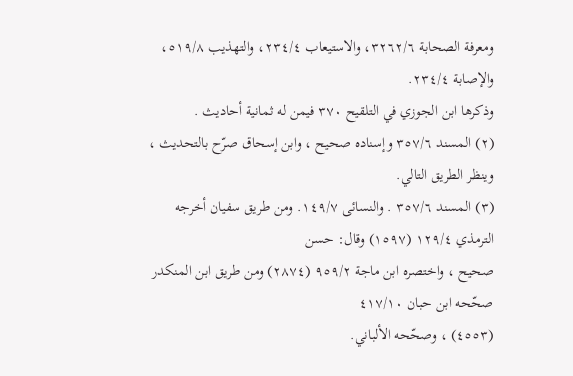ومعرفة الصحابة ٣٢٦٢/٦، والاستيعاب ٢٣٤/٤، والتهذيب ٥١٩/٨، والإصابة ٢٣٤/٤.
وذكرها ابن الجوزي في التلقيح ٣٧٠ فيمن له ثمانية أحاديث .
(٢) المسند ٣٥٧/٦ وإسناده صحيح ، وابن إسحاق صرّح بالتحديث ، وينظر الطريق التالي.
(٣) المسند ٣٥٧/٦ . والنسائى ١٤٩/٧. ومن طريق سفيان أخرجه الترمذي ١٢٩/٤ (١٥٩٧) وقال: حسن
صحيح ، واختصره ابن ماجة ٩٥٩/٢ (٢٨٧٤) ومن طريق ابن المنكدر صحّحه ابن حبان ٤١٧/١٠
(٤٥٥٣) ، وصحّحه الألباني.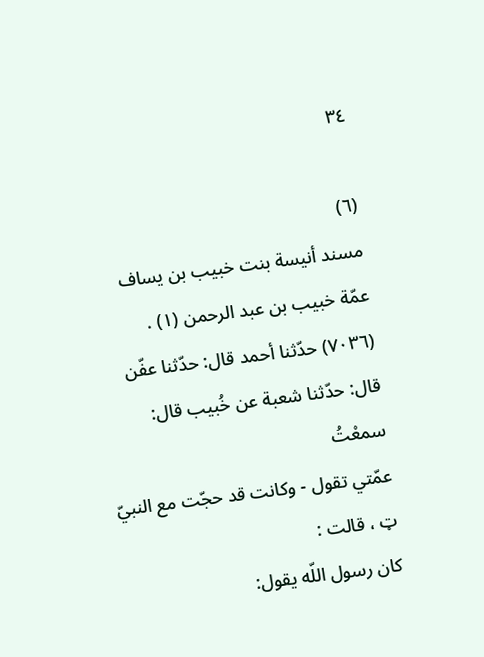٣٤

(٦)
مسند أنيسة بنت خبيب بن يساف
عمّة خبيب بن عبد الرحمن (١) .
(٧٠٣٦) حدّثنا أحمد قال: حدّثنا عفّن قال: حدّثنا شعبة عن خُبيب قال: سمعْتُ
عمّتي تقول - وكانت قد حجّت مع النبيّ ټ ، قالت :
كان رسول اللّه يقول: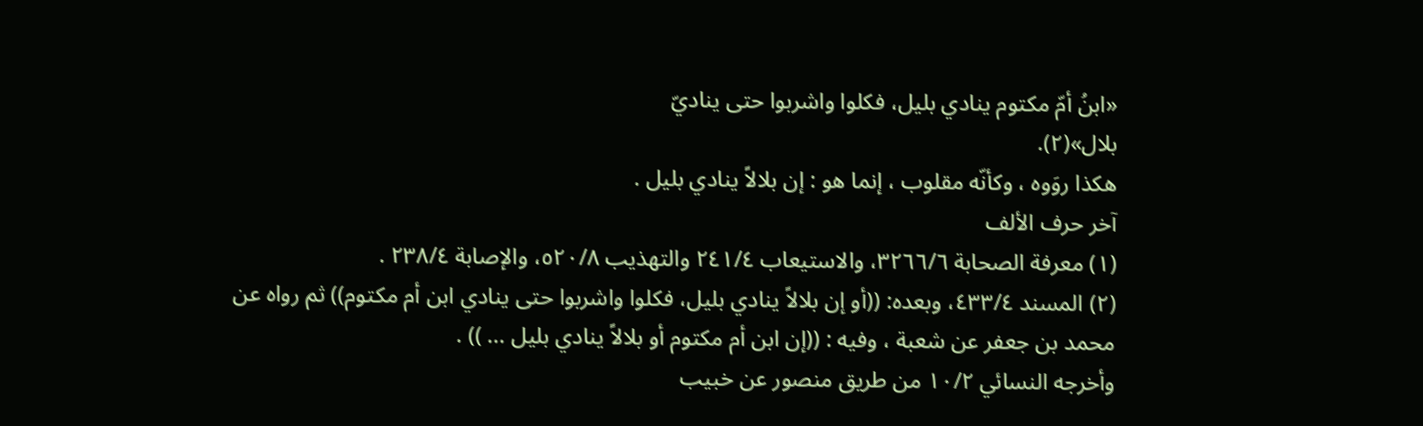«ابنُ أمّ مكتوم ينادي بليل، فكلوا واشربوا حتى يناديّ
بلال»(٢).
هكذا روَوه ، وكأنّه مقلوب ، إنما هو : إن بلالاً ينادي بليل .
آخر حرف الألف
(١) معرفة الصحابة ٣٢٦٦/٦، والاستيعاب ٢٤١/٤ والتهذيب ٥٢٠/٨، والإصابة ٢٣٨/٤ .
(٢) المسند ٤٣٣/٤، وبعده: ((أو إن بلالاً ينادي بليل، فكلوا واشربوا حتى ينادي ابن أم مكتوم)) ثم رواه عن
محمد بن جعفر عن شعبة ، وفيه : ((إن ابن أم مكتوم أو بلالاً ينادي بليل ... )) .
وأخرجه النسائي ١٠/٢ من طريق منصور عن خبيب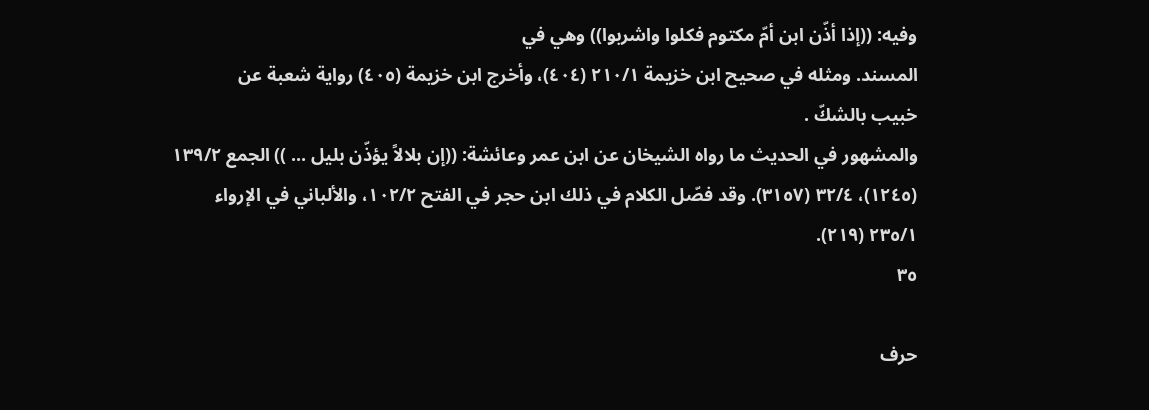وفيه: ((إذا أذّن ابن أمّ مكتوم فكلوا واشربوا)) وهي في
المسند. ومثله في صحيح ابن خزيمة ٢١٠/١ (٤٠٤)، وأخرج ابن خزيمة (٤٠٥) رواية شعبة عن
خبيب بالشكّ .
والمشهور في الحديث ما رواه الشيخان عن ابن عمر وعائشة: ((إن بلالاً يؤذّن بليل ... )) الجمع ١٣٩/٢
(١٢٤٥)، ٣٢/٤ (٣١٥٧). وقد فصّل الكلام في ذلك ابن حجر في الفتح ١٠٢/٢، والألباني في الإرواء
٢٣٥/١ (٢١٩).
٣٥

حرف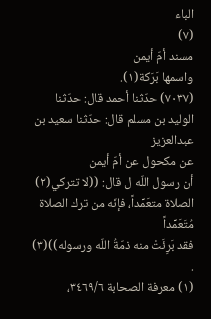الباء
(٧)
مسند أمّ أيمن
واسمها بَرَكة(١).
(٧٠٣٧) حدّثنا أحمد قال: حدّثنا الوليد بن مسلم قال: حدّثنا سعيد بن عبدالعزيز
عن مكحول عن أمّ أيمن
أن رسول اللّه ل قال: ((لا تتركي(٢) الصلاة متعَمِّداً، فإنّه من ترك الصلاة مُتَعَمِّداً
فقد بَرِئَتْ منه ذمّةُ اللّه ورسوله))(٣) .
(١) معرفة الصحابة ٣٤٦٩/٦،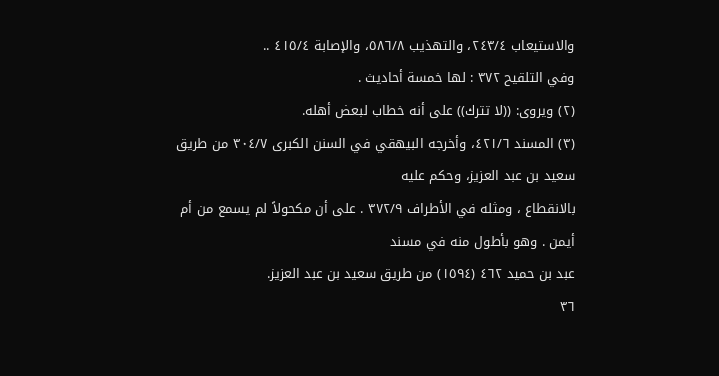والاستيعاب ٢٤٣/٤، والتهذيب ٥٨٦/٨، والإصابة ٤١٥/٤ ..
وفي التلقيح ٣٧٢ : لها خمسة أحاديث .
(٢) ويروى: ((لا تترك)) على أنه خطاب لبعض أهله.
(٣) المسند ٤٢١/٦، وأخرجه البيهقي في السنن الكبرى ٣٠٤/٧ من طريق سعيد بن عبد العزيز، وحكم عليه
بالانقطاع ، ومثله في الأطراف ٣٧٢/٩ . على أن مكحولاً لم يسمع من أم أيمن . وهو بأطول منه في مسند
عبد بن حميد ٤٦٢ (١٥٩٤) من طريق سعيد بن عبد العزيز.
٣٦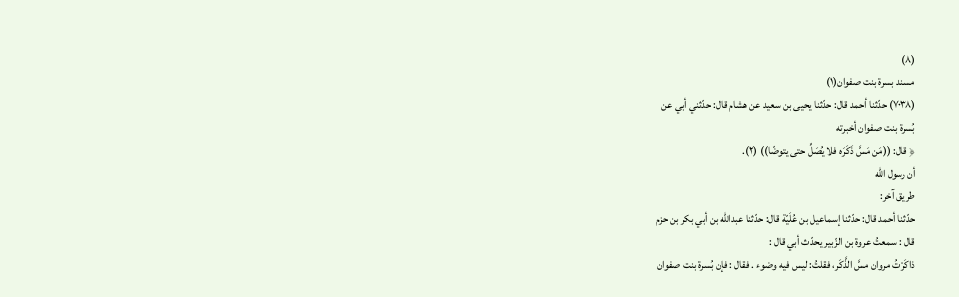(٨)
مسند بسرة بنت صفوان(١)
(٧٠٣٨) حدّثنا أحمد قال: حدّثنا يحيى بن سعيد عن هشام قال: حدّثني أبي عن
بُسرة بنت صفوان أخبرته
﴿ قال: ((مَن مَسَّ ذَكَرَه فلا يُصَلِّ حتى يتوضّا)) (٢).
أن رسول الله
طريق آخر:
حدّثنا أحمد قال: حدّثنا إسماعيل بن عُلَيّة قال: حدّثنا عبدالله بن أبي بكر بن حزم
قال : سمعتُ عروة بن الزّبير يحدّث أبي قال :
ذاكَرْتُ مروان مسَّ الذَّكَر، فقلتُ: ليس فيه وضوء . فقال : فإن بُسرة بنت صفوان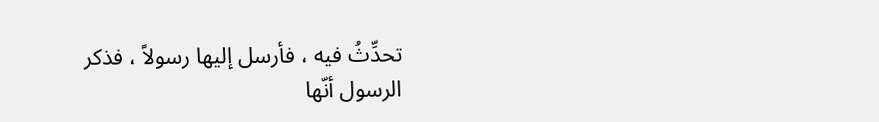تحدِّثُ فيه ، فأرسل إليها رسولاً ، فذكر الرسول أنّها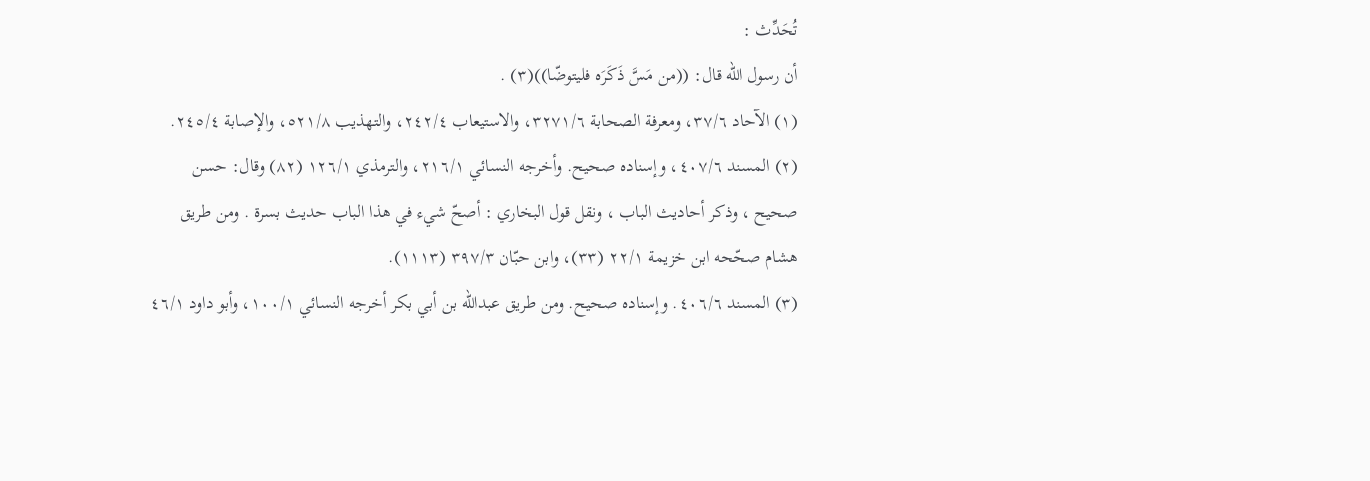تُحَدِّث :
أن رسول الله قال: ((من مَسَّ ذَكَرَه فليتوضّا))(٣) .
(١) الآحاد ٣٧/٦، ومعرفة الصحابة ٣٢٧١/٦، والاستيعاب ٢٤٢/٤، والتهذيب ٥٢١/٨، والإصابة ٢٤٥/٤.
(٢) المسند ٤٠٧/٦، وإسناده صحيح. وأخرجه النسائي ٢١٦/١، والترمذي ١٢٦/١ (٨٢) وقال: حسن
صحيح ، وذكر أحاديث الباب ، ونقل قول البخاري : أصحّ شيء في هذا الباب حديث بسرة . ومن طريق
هشام صحّحه ابن خزيمة ٢٢/١ (٣٣)، وابن حبّان ٣٩٧/٣ (١١١٣).
(٣) المسند ٤٠٦/٦. وإسناده صحيح. ومن طريق عبدالله بن أبي بكر أخرجه النسائي ١٠٠/١، وأبو داود ٤٦/١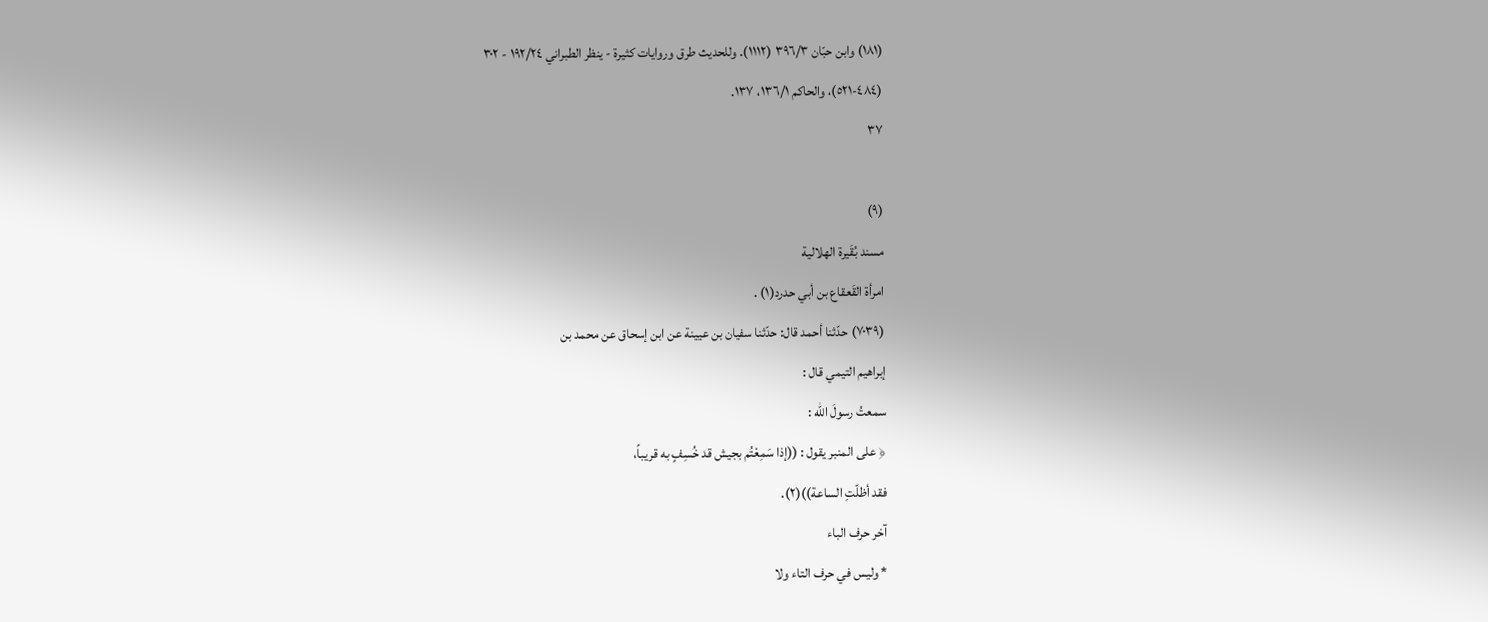(١٨١) وابن حبّان ٣٩٦/٣ (١١١٢). وللحديث طرق وروايات كثيرة - ينظر الطبراني ١٩٢/٢٤ - ٣٠٢
(٤٨٤-٥٢١)، والحاكم ١٣٦/١، ١٣٧.
٣٧

(٩)
مسند بُقَيرة الهلالية
امرأة القَعقاع بن أبي حدرد(١) .
(٧٠٣٩) حدّثنا أحمد قال: حدّثنا سفيان بن عيينة عن ابن إسحاق عن محمد بن
إبراهيم التيمي قال :
سمعتُ رسولَ الله :
﴿ على المنبر يقول : ((إذا سَمِعْتُم بجيش قد خُسِفٍ به قريباً،
فقد أظلّتِ الساعة))(٢).
آخر حرف الباء
* وليس في حرف التاء ولا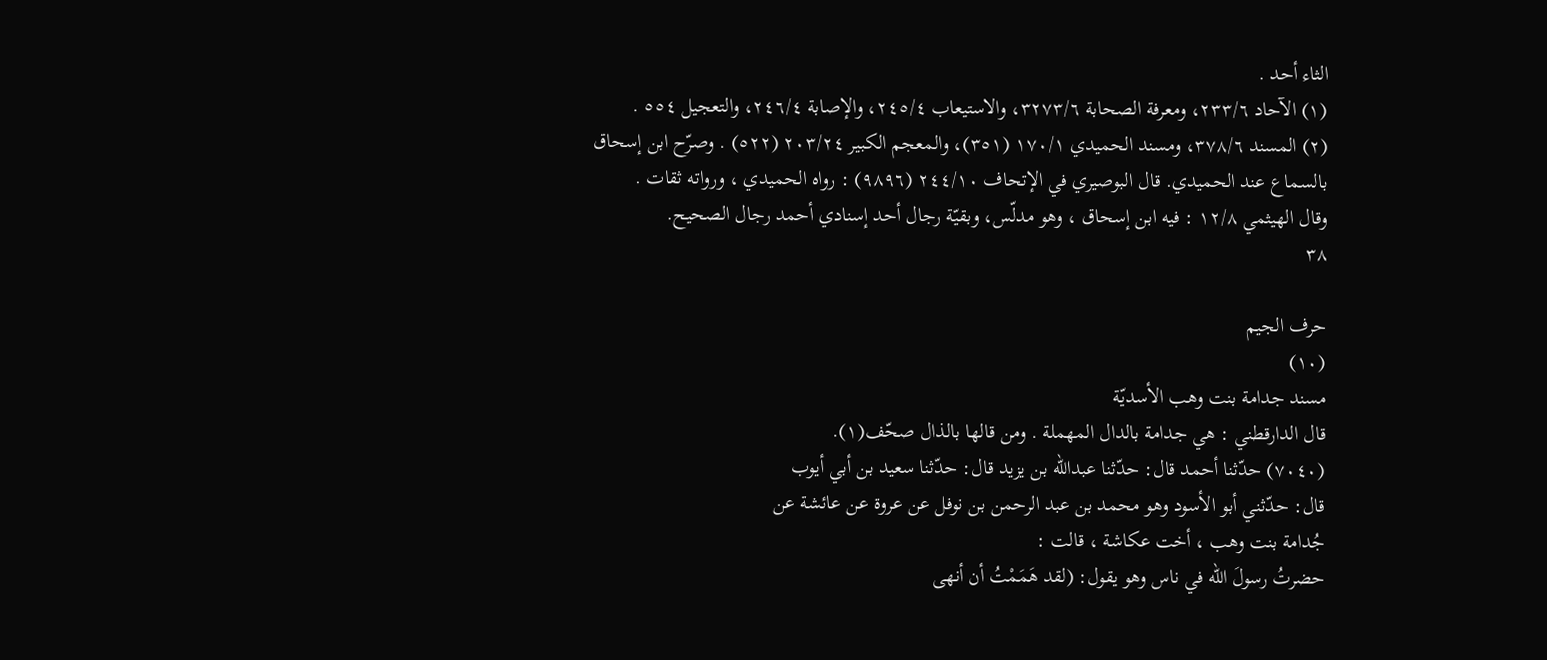الثاء أحد .
(١) الآحاد ٢٣٣/٦، ومعرفة الصحابة ٣٢٧٣/٦، والاستيعاب ٢٤٥/٤، والإصابة ٢٤٦/٤، والتعجيل ٥٥٤ .
(٢) المسند ٣٧٨/٦، ومسند الحميدي ١٧٠/١ (٣٥١)، والمعجم الكبير ٢٠٣/٢٤ (٥٢٢) . وصرّح ابن إسحاق
بالسماع عند الحميدي. قال البوصيري في الإتحاف ٢٤٤/١٠ (٩٨٩٦) : رواه الحميدي ، ورواته ثقات .
وقال الهيثمي ١٢/٨ : فيه ابن إسحاق ، وهو مدلّس، وبقيّة رجال أحد إسنادي أحمد رجال الصحيح.
٣٨

حرف الجيم
(١٠)
مسند جدامة بنت وهب الأسديّة
قال الدارقطني : هي جدامة بالدال المهملة . ومن قالها بالذال صحّف(١).
(٧٠٤٠) حدّثنا أحمد قال: حدّثنا عبدالله بن يزيد قال: حدّثنا سعيد بن أبي أيوب
قال: حدّثني أبو الأسود وهو محمد بن عبد الرحمن بن نوفل عن عروة عن عائشة عن
جُدامة بنت وهب ، أخت عكاشة ، قالت :
حضرتُ رسولَ اللّه في ناس وهو يقول: (لقد هَمَمْتُ أن أنهى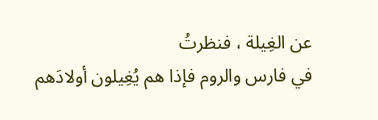عن الغِيلة ، فنظرتُ
في فارس والروم فإذا هم يُغِيلون أولادَهم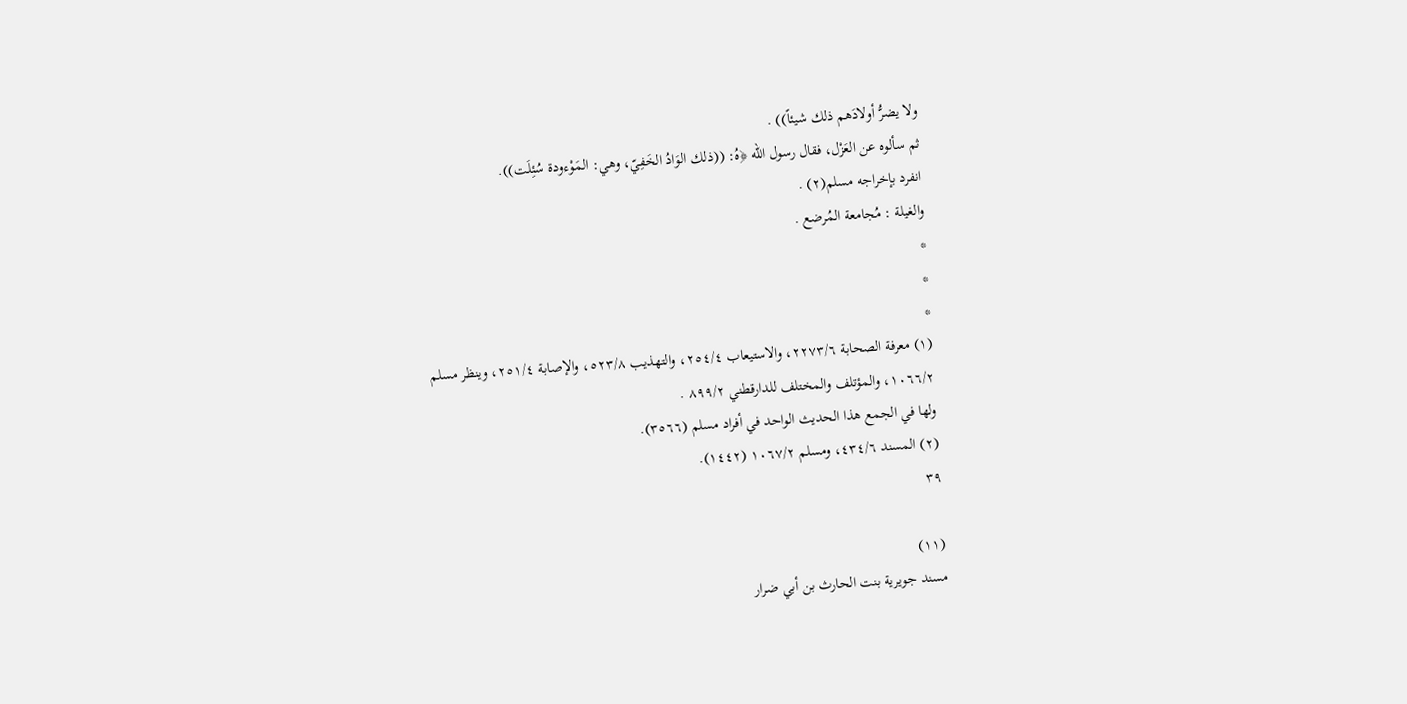ولا يضرُّ أولادَهم ذلك شيئاً)) .
ثم سألوه عن العَزْل، فقال رسول اللّه ﴿هُ: ((ذلك الوَادُ الخَفِيّ، وهي: المَوْءودة سُئِلَت)).
انفرد بإخراجه مسلم(٢) .
والغيلة : مُجامعة المُرضع .
*
*
*
(١) معرفة الصحابة ٢٢٧٣/٦، والاستيعاب ٢٥٤/٤، والتهذيب ٥٢٣/٨، والإصابة ٢٥١/٤، وينظر مسلم
١٠٦٦/٢، والمؤتلف والمختلف للدارقطني ٨٩٩/٢ .
ولها في الجمع هذا الحديث الواحد في أفراد مسلم (٣٥٦٦).
(٢) المسند ٤٣٤/٦، ومسلم ١٠٦٧/٢ (١٤٤٢).
٣٩

(١١)
مسند جويرية بنت الحارث بن أبي ضرار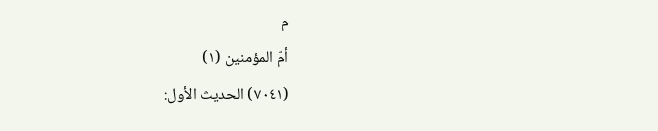م
أمّ المؤمنين (١)
(٧٠٤١) الحديث الأول: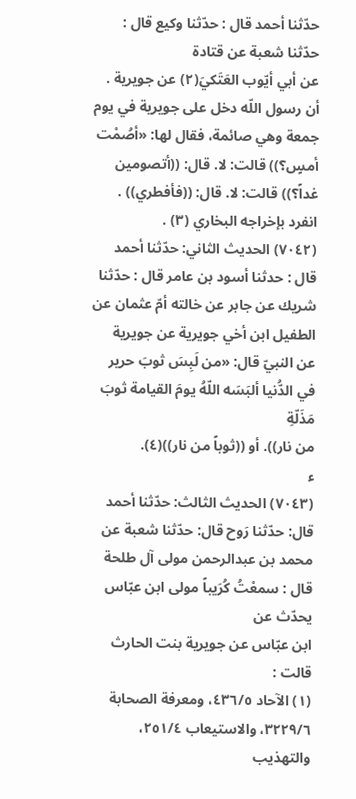حدّثنا أحمد قال : حدّثنا وكيع قال : حدّثنا شعبة عن قتادة
عن أبي أيّوب العَتَكيَ(٢) عن جويرية .
أن رسول اللّه دخل على جويرية في يوم جمعة وهي صائمة، فقال لها: «أصُمْت
أمسٍ؟)) قالت: لا. قال: ((أتصومين غداً؟)) قالت: لا. قال: ((فأفطري)) .
انفرد بإخراجه البخاري (٣) .
(٧٠٤٢) الحديث الثاني: حدّثنا أحمد قال : حدثنا أسود بن عامر قال : حدّثنا
شريك عن جابر عن خالته أمّ عثمان عن الطفيل ابن أخي جويرية عن جويرية
عن النبيّ قال: «من لَبِسَ ثوبَ حرير في الدُّنيا ألبَسَه اللّهُ يومَ القيامة ثوبَ مَذَلّةِ
من نار)). أو ((ثوباً من نار))(٤).
ء
(٧٠٤٣) الحديث الثالث: حدّثنا أحمد قال: حدّثنا رَوح قال: حدّثنا شعبة عن
محمد بن عبدالرحمن مولى آل طلحة قال : سمعْتُ كُرَيباً مولى ابن عبّاس يحدّث عن
ابن عبّاس عن جويرية بنت الحارث قالت :
(١) الآحاد ٤٣٦/٥، ومعرفة الصحابة ٣٢٢٩/٦، والاستيعاب ٢٥١/٤، والتهذيب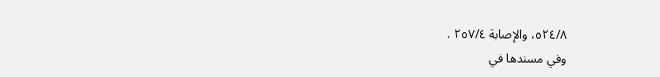٥٢٤/٨، والإصابة ٢٥٧/٤ .
وفي مسندها في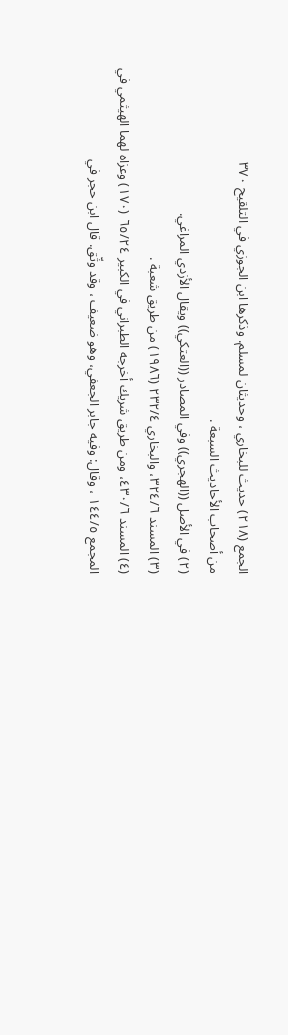الجمع (٢١٨) حديث للبخاري ، وحديثان لمسلم. وذكرها ابن الجوزي في التلقيح ٣٧٠
من أصحاب الأحاديث السبعة .
(٢) في الأصل ((الهجري)) وفي المصادر ((العتكي)) ويقال الأزدي المراغي.
(٣) المسند ٣٢٤/٦، والبخاري ٢٣٢/٤ (١٩٨٦) من طريق شعبة .
(٤) المسند ٤٣٠/٦، ومن طريق شريك أخرجه الطبراني في الكبير ٦٥/٢٤ (١٧٠) وعزاه لهما الهيثمي في
المجمع ١٤٤/٥ ، وقال: وفيه جابر الجعفي، وهو ضعيف ، وقد وثّق. قال ابن حجر في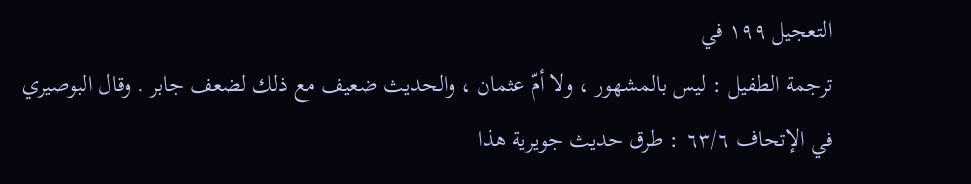التعجيل ١٩٩ في
ترجمة الطفيل : ليس بالمشهور ، ولا أمّ عثمان ، والحديث ضعيف مع ذلك لضعف جابر . وقال البوصيري
في الإتحاف ٦٣/٦ : طرق حديث جويرية هذا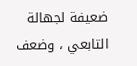ضعيفة لجهالة التابعي ، وضعف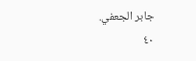جابر الجعفي.
٤٠